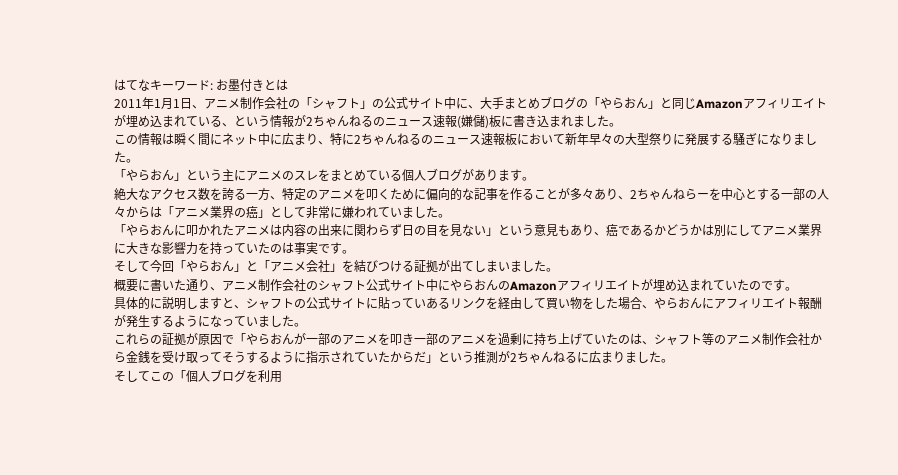はてなキーワード: お墨付きとは
2011年1月1日、アニメ制作会社の「シャフト」の公式サイト中に、大手まとめブログの「やらおん」と同じAmazonアフィリエイトが埋め込まれている、という情報が2ちゃんねるのニュース速報(嫌儲)板に書き込まれました。
この情報は瞬く間にネット中に広まり、特に2ちゃんねるのニュース速報板において新年早々の大型祭りに発展する騒ぎになりました。
「やらおん」という主にアニメのスレをまとめている個人ブログがあります。
絶大なアクセス数を誇る一方、特定のアニメを叩くために偏向的な記事を作ることが多々あり、2ちゃんねらーを中心とする一部の人々からは「アニメ業界の癌」として非常に嫌われていました。
「やらおんに叩かれたアニメは内容の出来に関わらず日の目を見ない」という意見もあり、癌であるかどうかは別にしてアニメ業界に大きな影響力を持っていたのは事実です。
そして今回「やらおん」と「アニメ会社」を結びつける証拠が出てしまいました。
概要に書いた通り、アニメ制作会社のシャフト公式サイト中にやらおんのAmazonアフィリエイトが埋め込まれていたのです。
具体的に説明しますと、シャフトの公式サイトに貼っていあるリンクを経由して買い物をした場合、やらおんにアフィリエイト報酬が発生するようになっていました。
これらの証拠が原因で「やらおんが一部のアニメを叩き一部のアニメを過剰に持ち上げていたのは、シャフト等のアニメ制作会社から金銭を受け取ってそうするように指示されていたからだ」という推測が2ちゃんねるに広まりました。
そしてこの「個人ブログを利用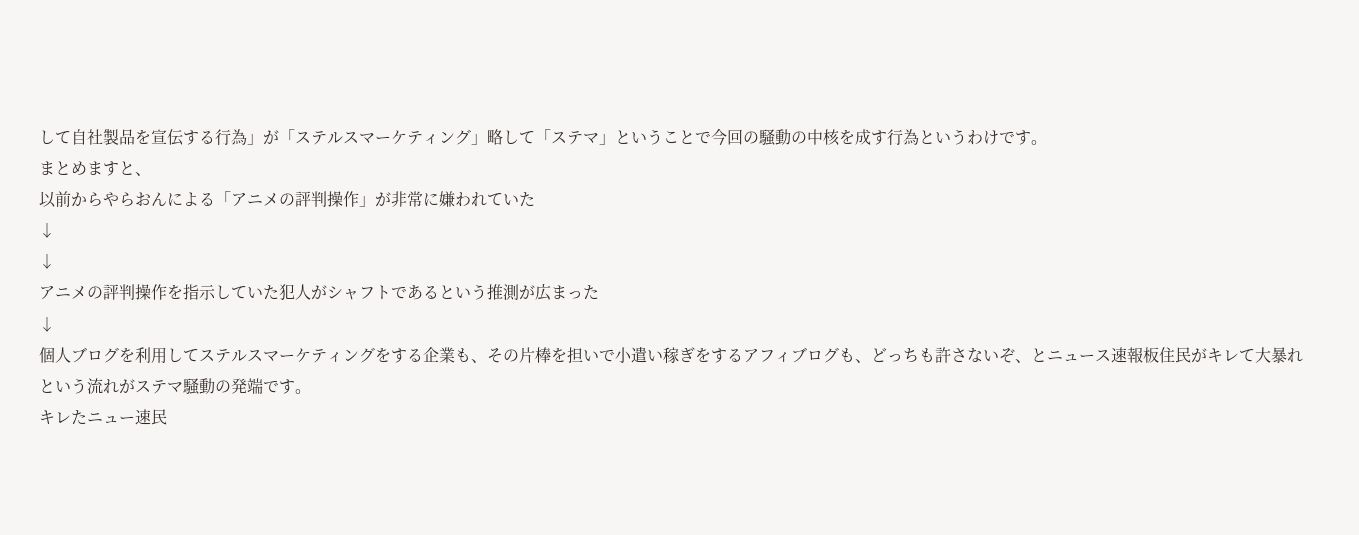して自社製品を宣伝する行為」が「ステルスマーケティング」略して「ステマ」ということで今回の騒動の中核を成す行為というわけです。
まとめますと、
以前からやらおんによる「アニメの評判操作」が非常に嫌われていた
↓
↓
アニメの評判操作を指示していた犯人がシャフトであるという推測が広まった
↓
個人ブログを利用してステルスマーケティングをする企業も、その片棒を担いで小遣い稼ぎをするアフィブログも、どっちも許さないぞ、とニュース速報板住民がキレて大暴れ
という流れがステマ騒動の発端です。
キレたニュー速民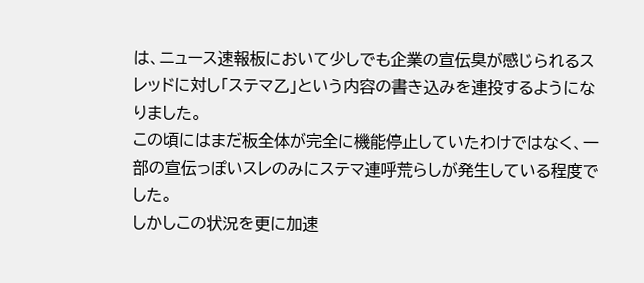は、ニュース速報板において少しでも企業の宣伝臭が感じられるスレッドに対し「ステマ乙」という内容の書き込みを連投するようになりました。
この頃にはまだ板全体が完全に機能停止していたわけではなく、一部の宣伝っぽいスレのみにステマ連呼荒らしが発生している程度でした。
しかしこの状況を更に加速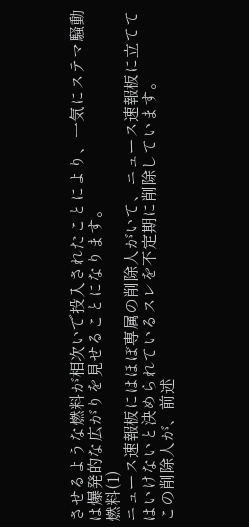させるような燃料が相次いで投入されたことにより、一気にステマ騒動は爆発的な広がりを見せることになります。
燃料(1)
ニュース速報板にはほぼ専属の削除人がいて、ニュース速報板に立ててはいけないと決められているスレを不定期に削除しています。
この削除人が、前述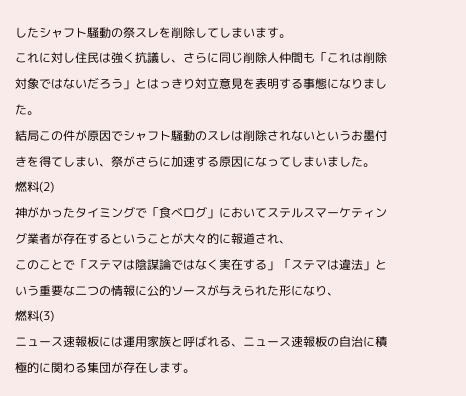したシャフト騒動の祭スレを削除してしまいます。
これに対し住民は強く抗議し、さらに同じ削除人仲間も「これは削除対象ではないだろう」とはっきり対立意見を表明する事態になりました。
結局この件が原因でシャフト騒動のスレは削除されないというお墨付きを得てしまい、祭がさらに加速する原因になってしまいました。
燃料(2)
神がかったタイミングで「食べログ」においてステルスマーケティング業者が存在するということが大々的に報道され、
このことで「ステマは陰謀論ではなく実在する」「ステマは違法」という重要な二つの情報に公的ソースが与えられた形になり、
燃料(3)
ニュース速報板には運用家族と呼ばれる、ニュース速報板の自治に積極的に関わる集団が存在します。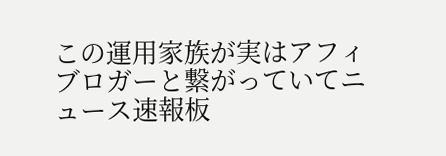この運用家族が実はアフィブロガーと繋がっていてニュース速報板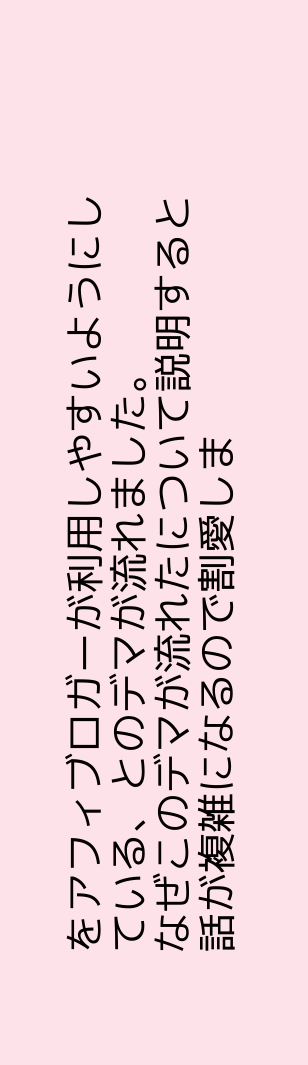をアフィブロガーが利用しやすいようにしている、とのデマが流れました。
なぜこのデマが流れたについて説明すると話が複雑になるので割愛しま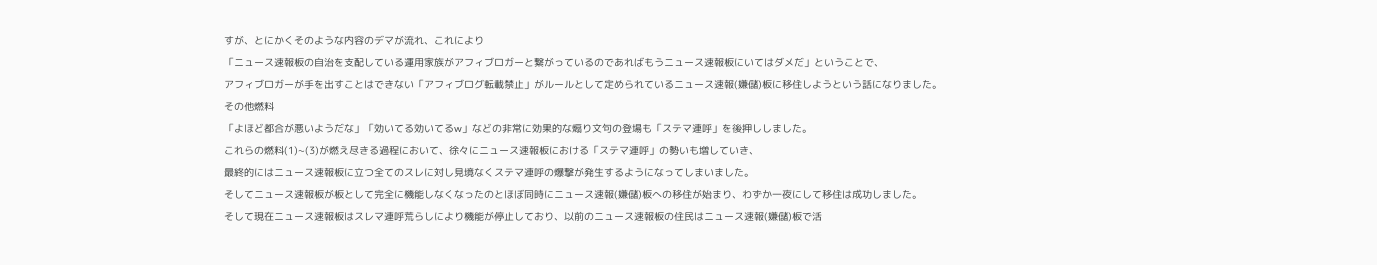すが、とにかくそのような内容のデマが流れ、これにより
「ニュース速報板の自治を支配している運用家族がアフィブロガーと繋がっているのであればもうニュース速報板にいてはダメだ」ということで、
アフィブロガーが手を出すことはできない「アフィブログ転載禁止」がルールとして定められているニュース速報(嫌儲)板に移住しようという話になりました。
その他燃料
「よほど都合が悪いようだな」「効いてる効いてるw」などの非常に効果的な煽り文句の登場も「ステマ連呼」を後押ししました。
これらの燃料(1)~(3)が燃え尽きる過程において、徐々にニュース速報板における「ステマ連呼」の勢いも増していき、
最終的にはニュース速報板に立つ全てのスレに対し見境なくステマ連呼の爆撃が発生するようになってしまいました。
そしてニュース速報板が板として完全に機能しなくなったのとほぼ同時にニュース速報(嫌儲)板への移住が始まり、わずか一夜にして移住は成功しました。
そして現在ニュース速報板はスレマ連呼荒らしにより機能が停止しており、以前のニュース速報板の住民はニュース速報(嫌儲)板で活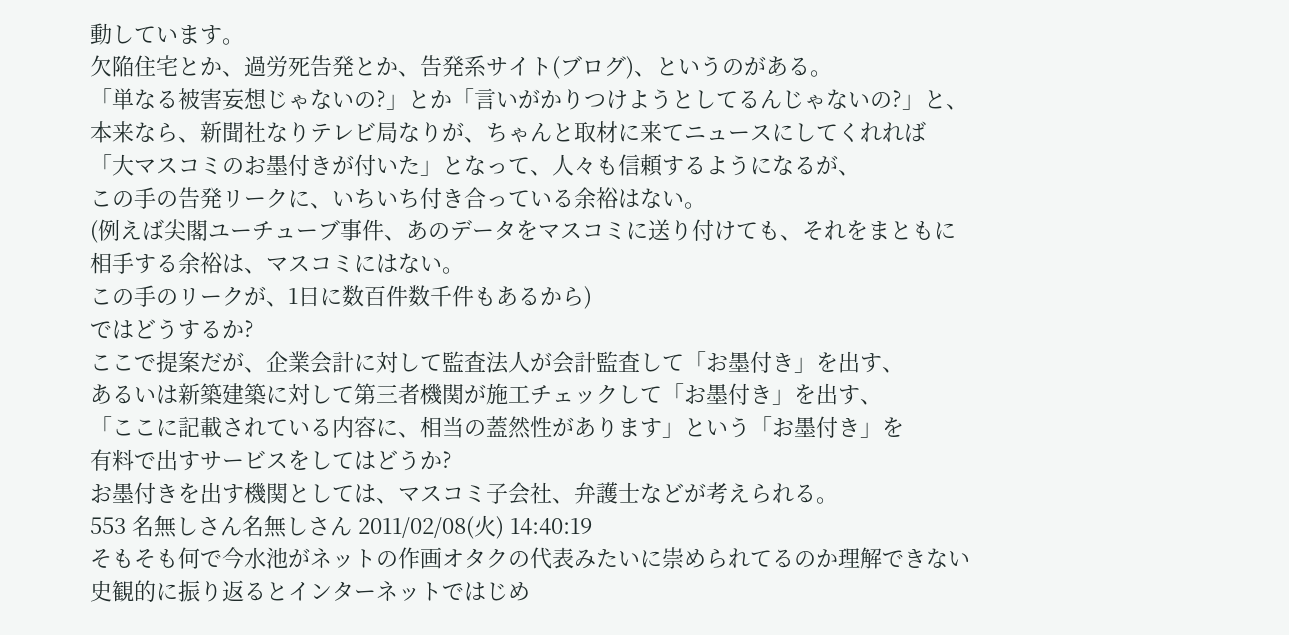動しています。
欠陥住宅とか、過労死告発とか、告発系サイト(ブログ)、というのがある。
「単なる被害妄想じゃないの?」とか「言いがかりつけようとしてるんじゃないの?」と、
本来なら、新聞社なりテレビ局なりが、ちゃんと取材に来てニュースにしてくれれば
「大マスコミのお墨付きが付いた」となって、人々も信頼するようになるが、
この手の告発リークに、いちいち付き合っている余裕はない。
(例えば尖閣ユーチューブ事件、あのデータをマスコミに送り付けても、それをまともに
相手する余裕は、マスコミにはない。
この手のリークが、1日に数百件数千件もあるから)
ではどうするか?
ここで提案だが、企業会計に対して監査法人が会計監査して「お墨付き」を出す、
あるいは新築建築に対して第三者機関が施工チェックして「お墨付き」を出す、
「ここに記載されている内容に、相当の蓋然性があります」という「お墨付き」を
有料で出すサービスをしてはどうか?
お墨付きを出す機関としては、マスコミ子会社、弁護士などが考えられる。
553 名無しさん名無しさん 2011/02/08(火) 14:40:19
そもそも何で今水池がネットの作画オタクの代表みたいに崇められてるのか理解できない
史観的に振り返るとインターネットではじめ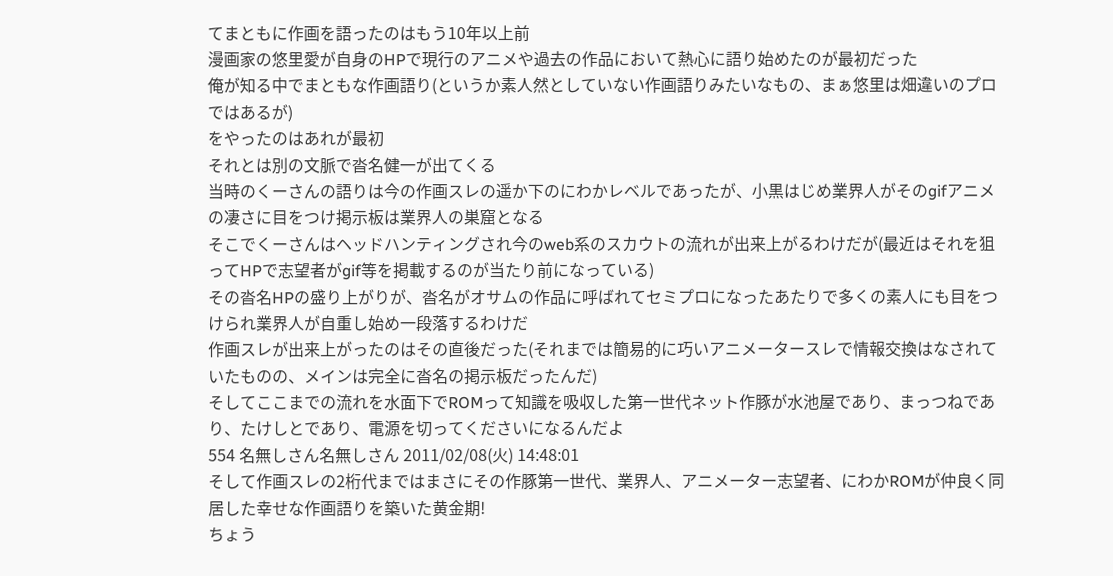てまともに作画を語ったのはもう10年以上前
漫画家の悠里愛が自身のHPで現行のアニメや過去の作品において熱心に語り始めたのが最初だった
俺が知る中でまともな作画語り(というか素人然としていない作画語りみたいなもの、まぁ悠里は畑違いのプロではあるが)
をやったのはあれが最初
それとは別の文脈で沓名健一が出てくる
当時のくーさんの語りは今の作画スレの遥か下のにわかレベルであったが、小黒はじめ業界人がそのgifアニメの凄さに目をつけ掲示板は業界人の巣窟となる
そこでくーさんはヘッドハンティングされ今のweb系のスカウトの流れが出来上がるわけだが(最近はそれを狙ってHPで志望者がgif等を掲載するのが当たり前になっている)
その沓名HPの盛り上がりが、沓名がオサムの作品に呼ばれてセミプロになったあたりで多くの素人にも目をつけられ業界人が自重し始め一段落するわけだ
作画スレが出来上がったのはその直後だった(それまでは簡易的に巧いアニメータースレで情報交換はなされていたものの、メインは完全に沓名の掲示板だったんだ)
そしてここまでの流れを水面下でROMって知識を吸収した第一世代ネット作豚が水池屋であり、まっつねであり、たけしとであり、電源を切ってくださいになるんだよ
554 名無しさん名無しさん 2011/02/08(火) 14:48:01
そして作画スレの2桁代まではまさにその作豚第一世代、業界人、アニメーター志望者、にわかROMが仲良く同居した幸せな作画語りを築いた黄金期!
ちょう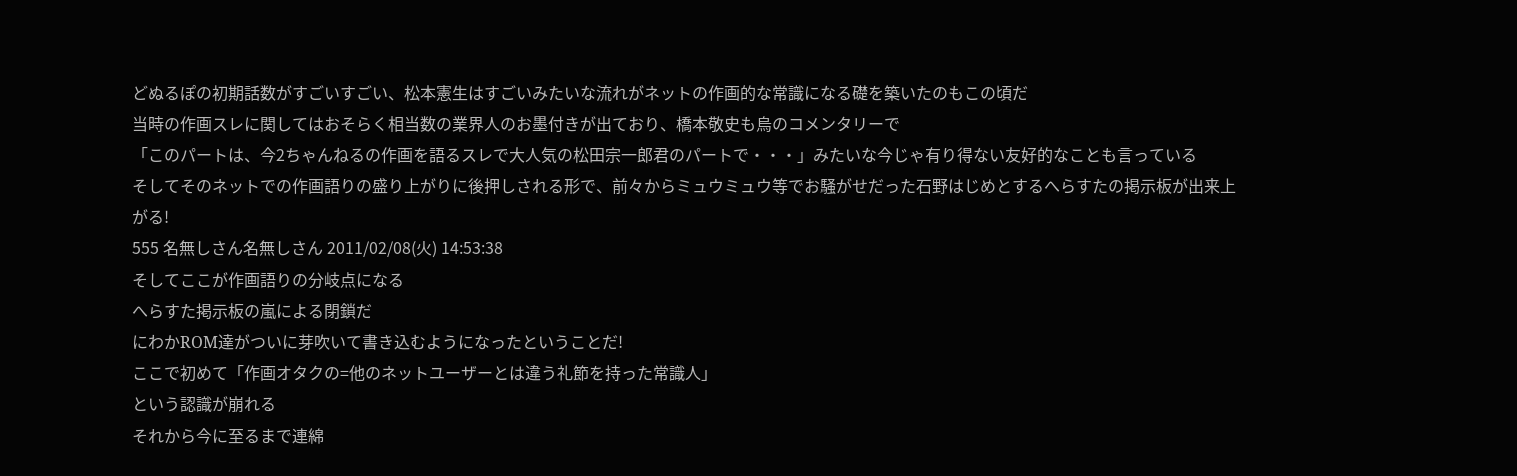どぬるぽの初期話数がすごいすごい、松本憲生はすごいみたいな流れがネットの作画的な常識になる礎を築いたのもこの頃だ
当時の作画スレに関してはおそらく相当数の業界人のお墨付きが出ており、橋本敬史も烏のコメンタリーで
「このパートは、今2ちゃんねるの作画を語るスレで大人気の松田宗一郎君のパートで・・・」みたいな今じゃ有り得ない友好的なことも言っている
そしてそのネットでの作画語りの盛り上がりに後押しされる形で、前々からミュウミュウ等でお騒がせだった石野はじめとするへらすたの掲示板が出来上がる!
555 名無しさん名無しさん 2011/02/08(火) 14:53:38
そしてここが作画語りの分岐点になる
へらすた掲示板の嵐による閉鎖だ
にわかROM達がついに芽吹いて書き込むようになったということだ!
ここで初めて「作画オタクの=他のネットユーザーとは違う礼節を持った常識人」
という認識が崩れる
それから今に至るまで連綿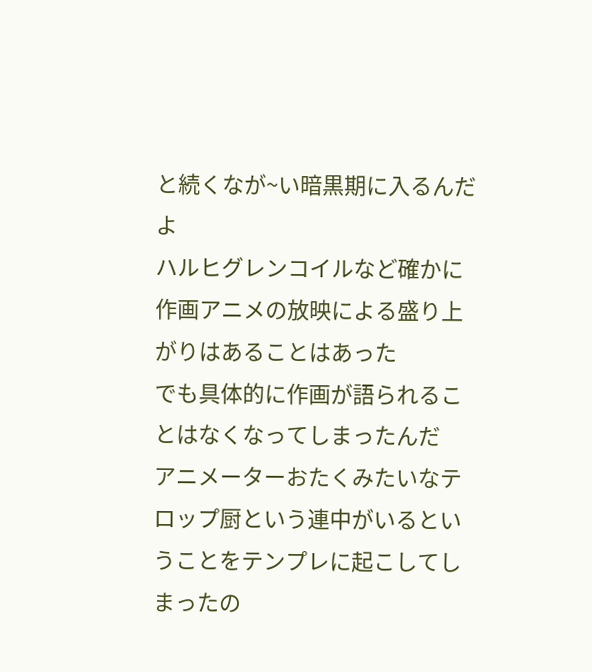と続くなが~い暗黒期に入るんだよ
ハルヒグレンコイルなど確かに作画アニメの放映による盛り上がりはあることはあった
でも具体的に作画が語られることはなくなってしまったんだ
アニメーターおたくみたいなテロップ厨という連中がいるということをテンプレに起こしてしまったの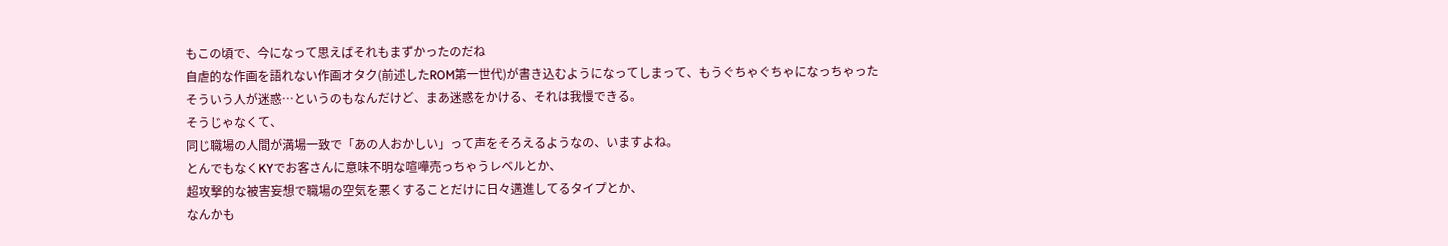もこの頃で、今になって思えばそれもまずかったのだね
自虐的な作画を語れない作画オタク(前述したROM第一世代)が書き込むようになってしまって、もうぐちゃぐちゃになっちゃった
そういう人が迷惑…というのもなんだけど、まあ迷惑をかける、それは我慢できる。
そうじゃなくて、
同じ職場の人間が満場一致で「あの人おかしい」って声をそろえるようなの、いますよね。
とんでもなくKYでお客さんに意味不明な喧嘩売っちゃうレベルとか、
超攻撃的な被害妄想で職場の空気を悪くすることだけに日々邁進してるタイプとか、
なんかも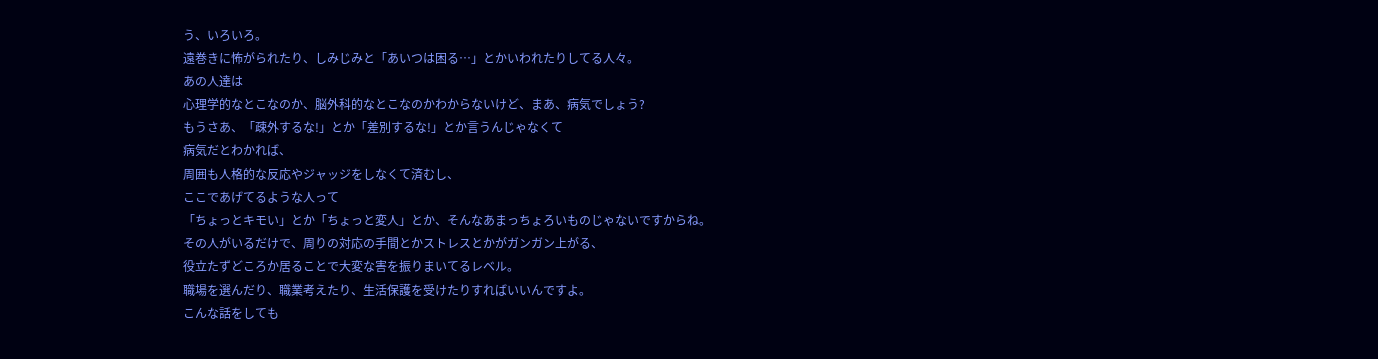う、いろいろ。
遠巻きに怖がられたり、しみじみと「あいつは困る…」とかいわれたりしてる人々。
あの人達は
心理学的なとこなのか、脳外科的なとこなのかわからないけど、まあ、病気でしょう?
もうさあ、「疎外するな!」とか「差別するな!」とか言うんじゃなくて
病気だとわかれば、
周囲も人格的な反応やジャッジをしなくて済むし、
ここであげてるような人って
「ちょっとキモい」とか「ちょっと変人」とか、そんなあまっちょろいものじゃないですからね。
その人がいるだけで、周りの対応の手間とかストレスとかがガンガン上がる、
役立たずどころか居ることで大変な害を振りまいてるレベル。
職場を選んだり、職業考えたり、生活保護を受けたりすればいいんですよ。
こんな話をしても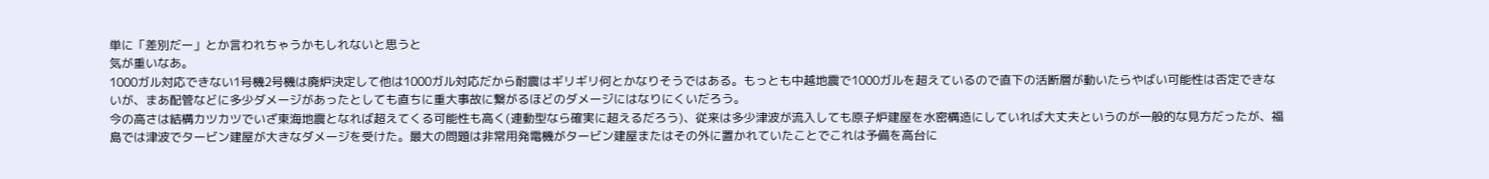単に「差別だー」とか言われちゃうかもしれないと思うと
気が重いなあ。
1000ガル対応できない1号機2号機は廃炉決定して他は1000ガル対応だから耐震はギリギリ何とかなりそうではある。もっとも中越地震で1000ガルを超えているので直下の活断層が動いたらやばい可能性は否定できないが、まあ配管などに多少ダメージがあったとしても直ちに重大事故に繋がるほどのダメージにはなりにくいだろう。
今の高さは結構カツカツでいざ東海地震となれば超えてくる可能性も高く(連動型なら確実に超えるだろう)、従来は多少津波が流入しても原子炉建屋を水密構造にしていれば大丈夫というのが一般的な見方だったが、福島では津波でタービン建屋が大きなダメージを受けた。最大の問題は非常用発電機がタービン建屋またはその外に置かれていたことでこれは予備を高台に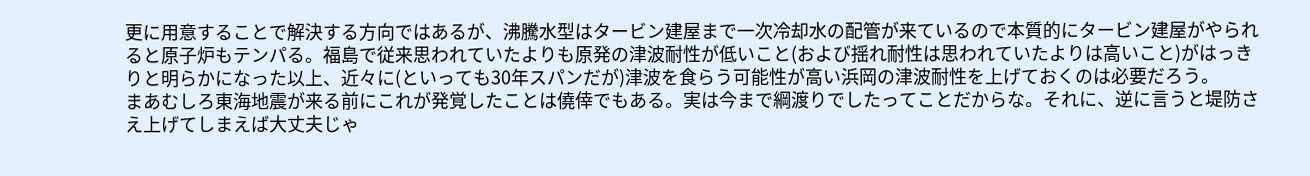更に用意することで解決する方向ではあるが、沸騰水型はタービン建屋まで一次冷却水の配管が来ているので本質的にタービン建屋がやられると原子炉もテンパる。福島で従来思われていたよりも原発の津波耐性が低いこと(および揺れ耐性は思われていたよりは高いこと)がはっきりと明らかになった以上、近々に(といっても30年スパンだが)津波を食らう可能性が高い浜岡の津波耐性を上げておくのは必要だろう。
まあむしろ東海地震が来る前にこれが発覚したことは僥倖でもある。実は今まで綱渡りでしたってことだからな。それに、逆に言うと堤防さえ上げてしまえば大丈夫じゃ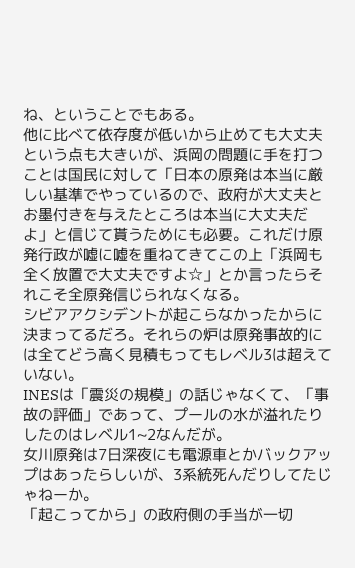ね、ということでもある。
他に比べて依存度が低いから止めても大丈夫という点も大きいが、浜岡の問題に手を打つことは国民に対して「日本の原発は本当に厳しい基準でやっているので、政府が大丈夫とお墨付きを与えたところは本当に大丈夫だよ」と信じて貰うためにも必要。これだけ原発行政が嘘に嘘を重ねてきてこの上「浜岡も全く放置で大丈夫ですよ☆」とか言ったらそれこそ全原発信じられなくなる。
シビアアクシデントが起こらなかったからに決まってるだろ。それらの炉は原発事故的には全てどう高く見積もってもレベル3は超えていない。
INESは「震災の規模」の話じゃなくて、「事故の評価」であって、プールの水が溢れたりしたのはレベル1~2なんだが。
女川原発は7日深夜にも電源車とかバックアップはあったらしいが、3系統死んだりしてたじゃねーか。
「起こってから」の政府側の手当が一切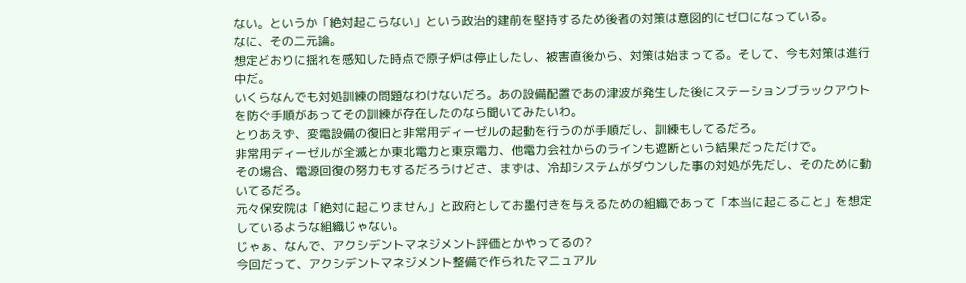ない。というか「絶対起こらない」という政治的建前を堅持するため後者の対策は意図的にゼロになっている。
なに、その二元論。
想定どおりに揺れを感知した時点で原子炉は停止したし、被害直後から、対策は始まってる。そして、今も対策は進行中だ。
いくらなんでも対処訓練の問題なわけないだろ。あの設備配置であの津波が発生した後にステーションブラックアウトを防ぐ手順があってその訓練が存在したのなら聞いてみたいわ。
とりあえず、変電設備の復旧と非常用ディーゼルの起動を行うのが手順だし、訓練もしてるだろ。
非常用ディーゼルが全滅とか東北電力と東京電力、他電力会社からのラインも遮断という結果だっただけで。
その場合、電源回復の努力もするだろうけどさ、まずは、冷却システムがダウンした事の対処が先だし、そのために動いてるだろ。
元々保安院は「絶対に起こりません」と政府としてお墨付きを与えるための組織であって「本当に起こること」を想定しているような組織じゃない。
じゃぁ、なんで、アクシデントマネジメント評価とかやってるの?
今回だって、アクシデントマネジメント整備で作られたマニュアル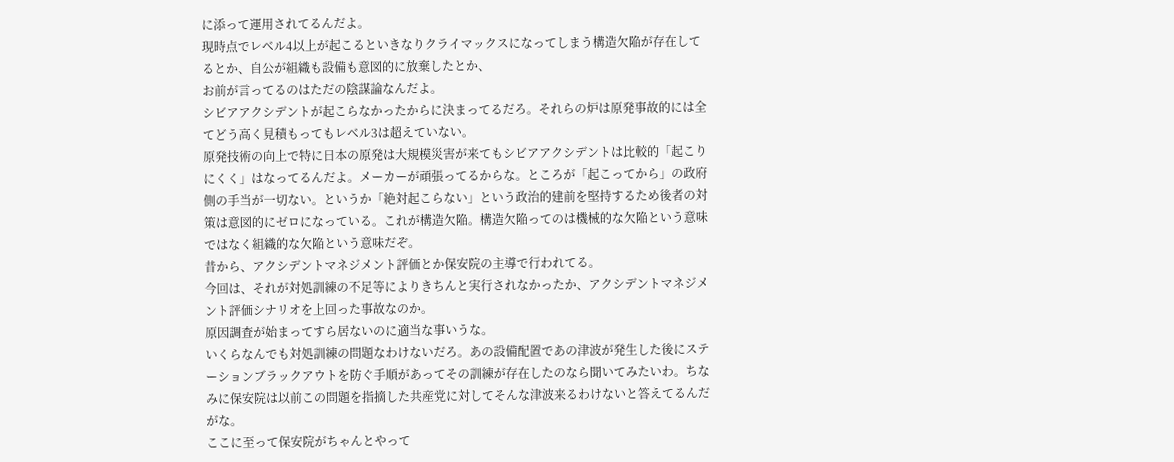に添って運用されてるんだよ。
現時点でレベル4以上が起こるといきなりクライマックスになってしまう構造欠陥が存在してるとか、自公が組織も設備も意図的に放棄したとか、
お前が言ってるのはただの陰謀論なんだよ。
シビアアクシデントが起こらなかったからに決まってるだろ。それらの炉は原発事故的には全てどう高く見積もってもレベル3は超えていない。
原発技術の向上で特に日本の原発は大規模災害が来てもシビアアクシデントは比較的「起こりにくく」はなってるんだよ。メーカーが頑張ってるからな。ところが「起こってから」の政府側の手当が一切ない。というか「絶対起こらない」という政治的建前を堅持するため後者の対策は意図的にゼロになっている。これが構造欠陥。構造欠陥ってのは機械的な欠陥という意味ではなく組織的な欠陥という意味だぞ。
昔から、アクシデントマネジメント評価とか保安院の主導で行われてる。
今回は、それが対処訓練の不足等によりきちんと実行されなかったか、アクシデントマネジメント評価シナリオを上回った事故なのか。
原因調査が始まってすら居ないのに適当な事いうな。
いくらなんでも対処訓練の問題なわけないだろ。あの設備配置であの津波が発生した後にステーションブラックアウトを防ぐ手順があってその訓練が存在したのなら聞いてみたいわ。ちなみに保安院は以前この問題を指摘した共産党に対してそんな津波来るわけないと答えてるんだがな。
ここに至って保安院がちゃんとやって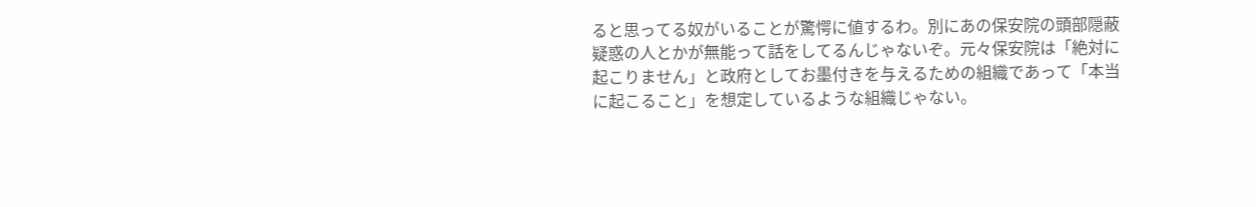ると思ってる奴がいることが驚愕に値するわ。別にあの保安院の頭部隠蔽疑惑の人とかが無能って話をしてるんじゃないぞ。元々保安院は「絶対に起こりません」と政府としてお墨付きを与えるための組織であって「本当に起こること」を想定しているような組織じゃない。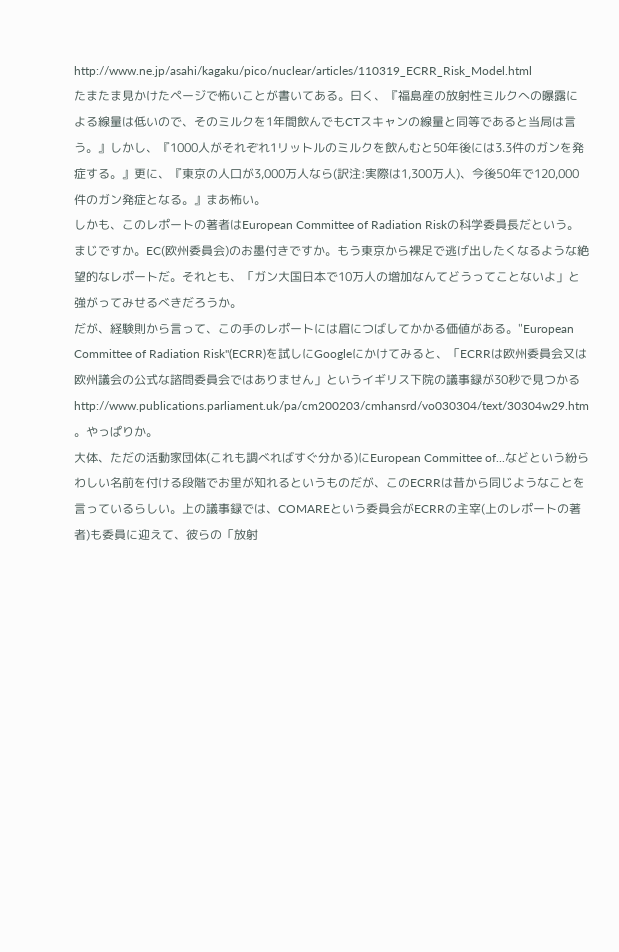http://www.ne.jp/asahi/kagaku/pico/nuclear/articles/110319_ECRR_Risk_Model.html
たまたま見かけたページで怖いことが書いてある。曰く、『福島産の放射性ミルクへの曝露による線量は低いので、そのミルクを1年間飲んでもCTスキャンの線量と同等であると当局は言う。』しかし、『1000人がそれぞれ1リットルのミルクを飲んむと50年後には3.3件のガンを発症する。』更に、『東京の人口が3,000万人なら(訳注:実際は1,300万人)、今後50年で120,000件のガン発症となる。』まあ怖い。
しかも、このレポートの著者はEuropean Committee of Radiation Riskの科学委員長だという。まじですか。EC(欧州委員会)のお墨付きですか。もう東京から裸足で逃げ出したくなるような絶望的なレポートだ。それとも、「ガン大国日本で10万人の増加なんてどうってことないよ」と強がってみせるべきだろうか。
だが、経験則から言って、この手のレポートには眉につばしてかかる価値がある。"European Committee of Radiation Risk"(ECRR)を試しにGoogleにかけてみると、「ECRRは欧州委員会又は欧州議会の公式な諮問委員会ではありません」というイギリス下院の議事録が30秒で見つかる http://www.publications.parliament.uk/pa/cm200203/cmhansrd/vo030304/text/30304w29.htm 。やっぱりか。
大体、ただの活動家団体(これも調べればすぐ分かる)にEuropean Committee of...などという紛らわしい名前を付ける段階でお里が知れるというものだが、このECRRは昔から同じようなことを言っているらしい。上の議事録では、COMAREという委員会がECRRの主宰(上のレポートの著者)も委員に迎えて、彼らの「放射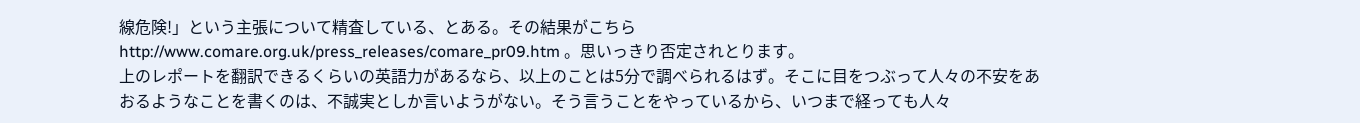線危険!」という主張について精査している、とある。その結果がこちら http://www.comare.org.uk/press_releases/comare_pr09.htm 。思いっきり否定されとります。
上のレポートを翻訳できるくらいの英語力があるなら、以上のことは5分で調べられるはず。そこに目をつぶって人々の不安をあおるようなことを書くのは、不誠実としか言いようがない。そう言うことをやっているから、いつまで経っても人々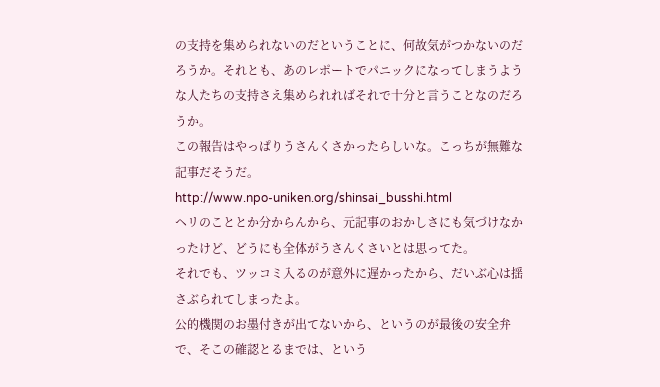の支持を集められないのだということに、何故気がつかないのだろうか。それとも、あのレポートでパニックになってしまうような人たちの支持さえ集められればそれで十分と言うことなのだろうか。
この報告はやっぱりうさんくさかったらしいな。こっちが無難な記事だそうだ。
http://www.npo-uniken.org/shinsai_busshi.html
ヘリのこととか分からんから、元記事のおかしさにも気づけなかったけど、どうにも全体がうさんくさいとは思ってた。
それでも、ツッコミ入るのが意外に遅かったから、だいぶ心は揺さぶられてしまったよ。
公的機関のお墨付きが出てないから、というのが最後の安全弁で、そこの確認とるまでは、という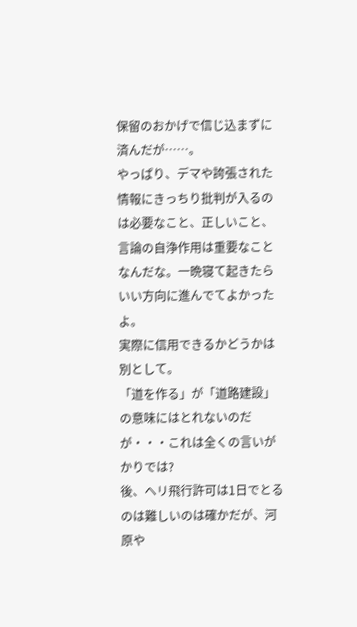保留のおかげで信じ込まずに済んだが……。
やっぱり、デマや誇張された情報にきっちり批判が入るのは必要なこと、正しいこと、言論の自浄作用は重要なことなんだな。一晩寝て起きたらいい方向に進んでてよかったよ。
実際に信用できるかどうかは別として。
「道を作る」が「道路建設」の意味にはとれないのだが・・・これは全くの言いがかりでは?
後、ヘリ飛行許可は1日でとるのは難しいのは確かだが、河原や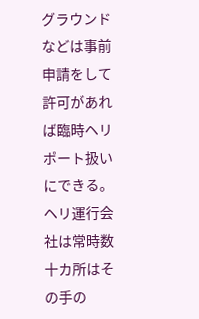グラウンドなどは事前申請をして許可があれば臨時ヘリポート扱いにできる。ヘリ運行会社は常時数十カ所はその手の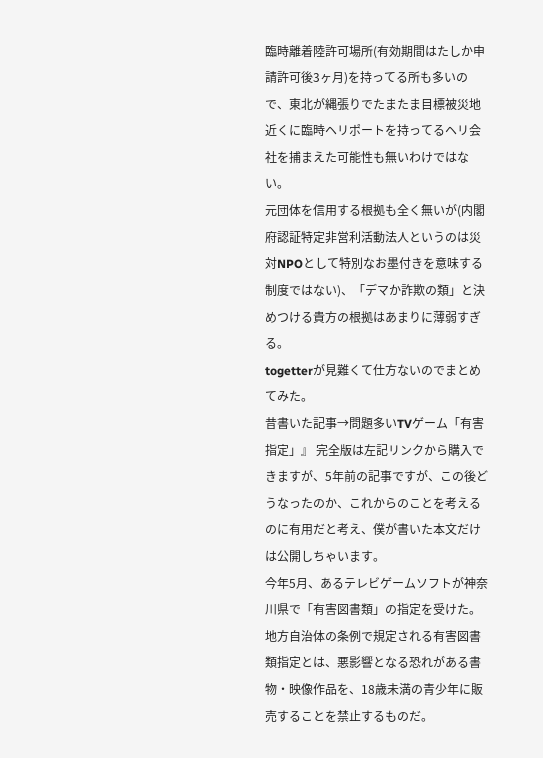臨時離着陸許可場所(有効期間はたしか申請許可後3ヶ月)を持ってる所も多いので、東北が縄張りでたまたま目標被災地近くに臨時ヘリポートを持ってるヘリ会社を捕まえた可能性も無いわけではない。
元団体を信用する根拠も全く無いが(内閣府認証特定非営利活動法人というのは災対NPOとして特別なお墨付きを意味する制度ではない)、「デマか詐欺の類」と決めつける貴方の根拠はあまりに薄弱すぎる。
togetterが見難くて仕方ないのでまとめてみた。
昔書いた記事→問題多いTVゲーム「有害指定」』 完全版は左記リンクから購入できますが、5年前の記事ですが、この後どうなったのか、これからのことを考えるのに有用だと考え、僕が書いた本文だけは公開しちゃいます。
今年5月、あるテレビゲームソフトが神奈川県で「有害図書類」の指定を受けた。地方自治体の条例で規定される有害図書類指定とは、悪影響となる恐れがある書物・映像作品を、18歳未満の青少年に販売することを禁止するものだ。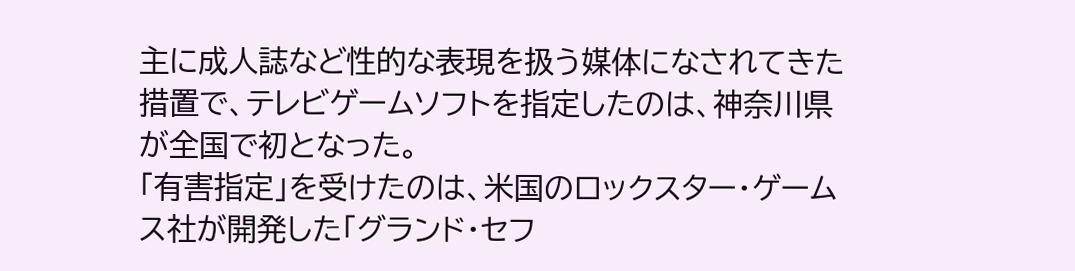主に成人誌など性的な表現を扱う媒体になされてきた措置で、テレビゲームソフトを指定したのは、神奈川県が全国で初となった。
「有害指定」を受けたのは、米国のロックスター・ゲームス社が開発した「グランド・セフ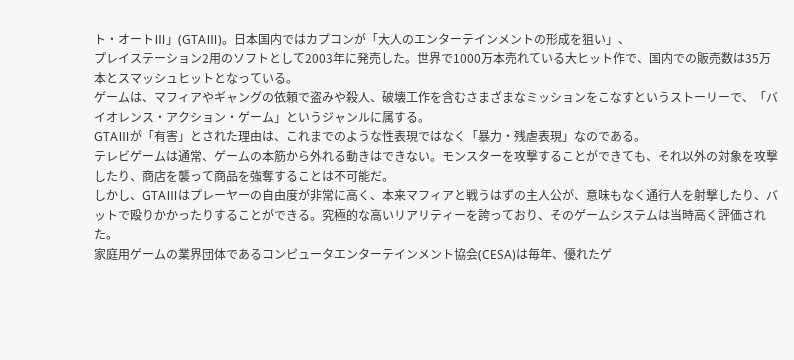ト・オートⅢ」(GTAⅢ)。日本国内ではカプコンが「大人のエンターテインメントの形成を狙い」、
プレイステーション2用のソフトとして2003年に発売した。世界で1000万本売れている大ヒット作で、国内での販売数は35万本とスマッシュヒットとなっている。
ゲームは、マフィアやギャングの依頼で盗みや殺人、破壊工作を含むさまざまなミッションをこなすというストーリーで、「バイオレンス・アクション・ゲーム」というジャンルに属する。
GTAⅢが「有害」とされた理由は、これまでのような性表現ではなく「暴力・残虐表現」なのである。
テレビゲームは通常、ゲームの本筋から外れる動きはできない。モンスターを攻撃することができても、それ以外の対象を攻撃したり、商店を襲って商品を強奪することは不可能だ。
しかし、GTAⅢはプレーヤーの自由度が非常に高く、本来マフィアと戦うはずの主人公が、意味もなく通行人を射撃したり、バットで殴りかかったりすることができる。究極的な高いリアリティーを誇っており、そのゲームシステムは当時高く評価された。
家庭用ゲームの業界団体であるコンピュータエンターテインメント協会(CESA)は毎年、優れたゲ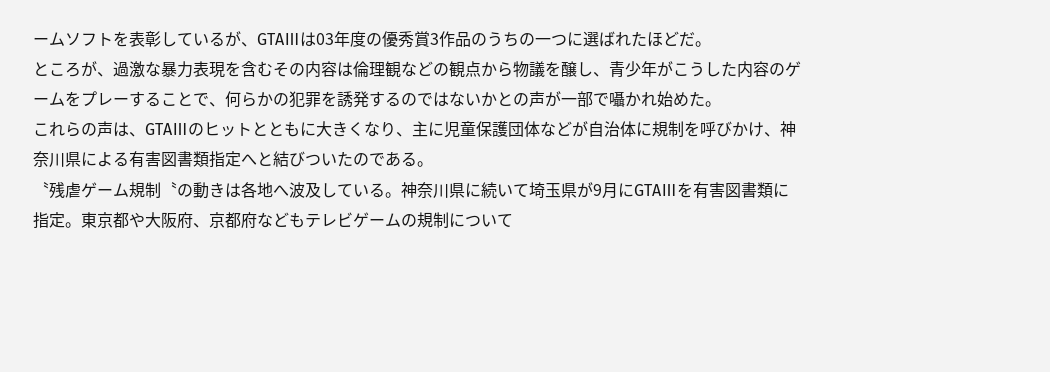ームソフトを表彰しているが、GTAⅢは03年度の優秀賞3作品のうちの一つに選ばれたほどだ。
ところが、過激な暴力表現を含むその内容は倫理観などの観点から物議を醸し、青少年がこうした内容のゲームをプレーすることで、何らかの犯罪を誘発するのではないかとの声が一部で囁かれ始めた。
これらの声は、GTAⅢのヒットとともに大きくなり、主に児童保護団体などが自治体に規制を呼びかけ、神奈川県による有害図書類指定へと結びついたのである。
〝残虐ゲーム規制〝の動きは各地へ波及している。神奈川県に続いて埼玉県が9月にGTAⅢを有害図書類に指定。東京都や大阪府、京都府などもテレビゲームの規制について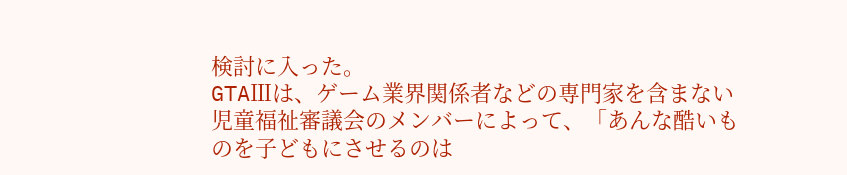検討に入った。
GTAⅢは、ゲーム業界関係者などの専門家を含まない児童福祉審議会のメンバーによって、「あんな酷いものを子どもにさせるのは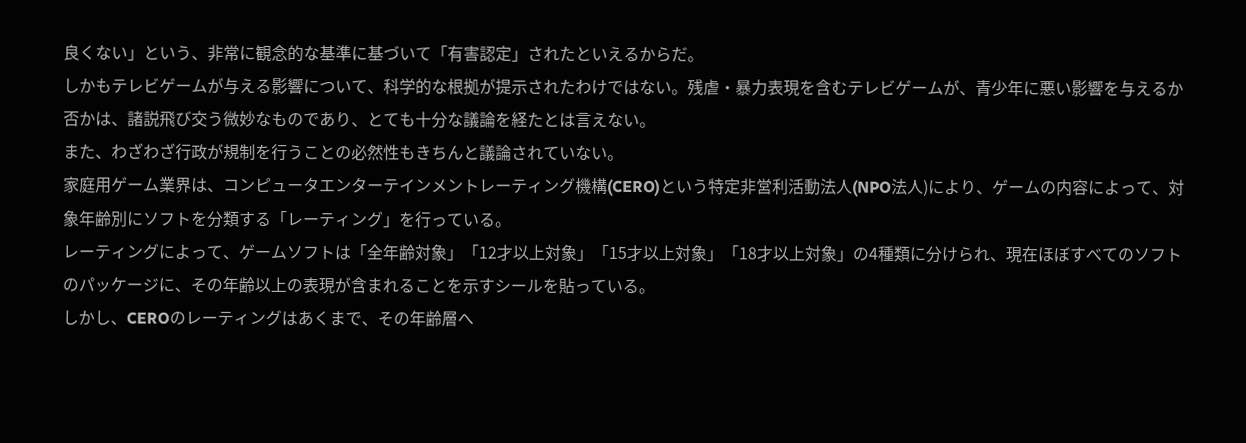良くない」という、非常に観念的な基準に基づいて「有害認定」されたといえるからだ。
しかもテレビゲームが与える影響について、科学的な根拠が提示されたわけではない。残虐・暴力表現を含むテレビゲームが、青少年に悪い影響を与えるか否かは、諸説飛び交う微妙なものであり、とても十分な議論を経たとは言えない。
また、わざわざ行政が規制を行うことの必然性もきちんと議論されていない。
家庭用ゲーム業界は、コンピュータエンターテインメントレーティング機構(CERO)という特定非営利活動法人(NPO法人)により、ゲームの内容によって、対象年齢別にソフトを分類する「レーティング」を行っている。
レーティングによって、ゲームソフトは「全年齢対象」「12才以上対象」「15才以上対象」「18才以上対象」の4種類に分けられ、現在ほぼすべてのソフトのパッケージに、その年齢以上の表現が含まれることを示すシールを貼っている。
しかし、CEROのレーティングはあくまで、その年齢層へ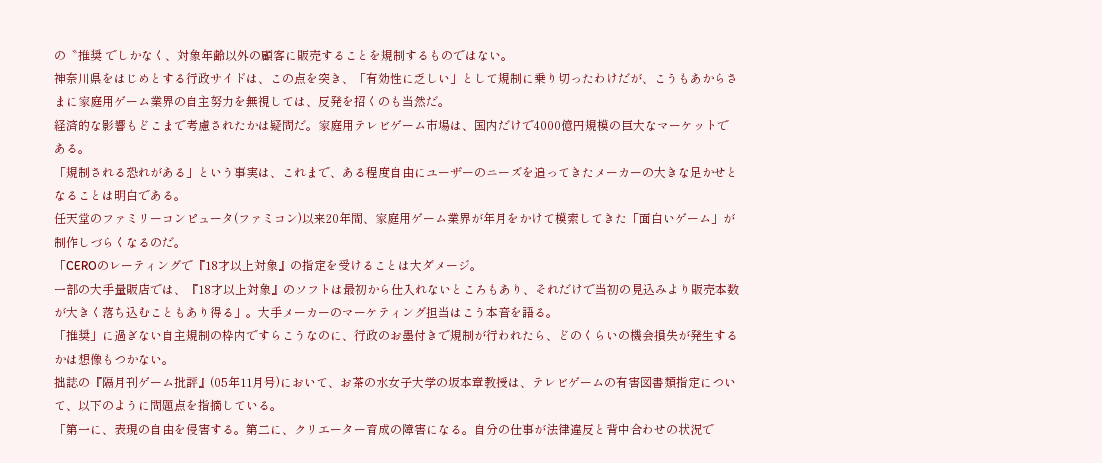の〝推奨 でしかなく、対象年齢以外の顧客に販売することを規制するものではない。
神奈川県をはじめとする行政サイドは、この点を突き、「有効性に乏しい」として規制に乗り切ったわけだが、こうもあからさまに家庭用ゲーム業界の自主努力を無視しては、反発を招くのも当然だ。
経済的な影響もどこまで考慮されたかは疑問だ。家庭用テレビゲーム市場は、国内だけで4000億円規模の巨大なマーケットである。
「規制される恐れがある」という事実は、これまで、ある程度自由にユーザーのニーズを追ってきたメーカーの大きな足かせとなることは明白である。
任天堂のファミリーコンピュータ(ファミコン)以来20年間、家庭用ゲーム業界が年月をかけて模索してきた「面白いゲーム」が制作しづらくなるのだ。
「CEROのレーティングで『18才以上対象』の指定を受けることは大ダメージ。
一部の大手量販店では、『18才以上対象』のソフトは最初から仕入れないところもあり、それだけで当初の見込みより販売本数が大きく落ち込むこともあり得る」。大手メーカーのマーケティング担当はこう本音を語る。
「推奨」に過ぎない自主規制の枠内ですらこうなのに、行政のお墨付きで規制が行われたら、どのくらいの機会損失が発生するかは想像もつかない。
拙誌の『隔月刊ゲーム批評』(05年11月号)において、お茶の水女子大学の坂本章教授は、テレビゲームの有害図書類指定について、以下のように問題点を指摘している。
「第一に、表現の自由を侵害する。第二に、クリエーター育成の障害になる。自分の仕事が法律違反と背中合わせの状況で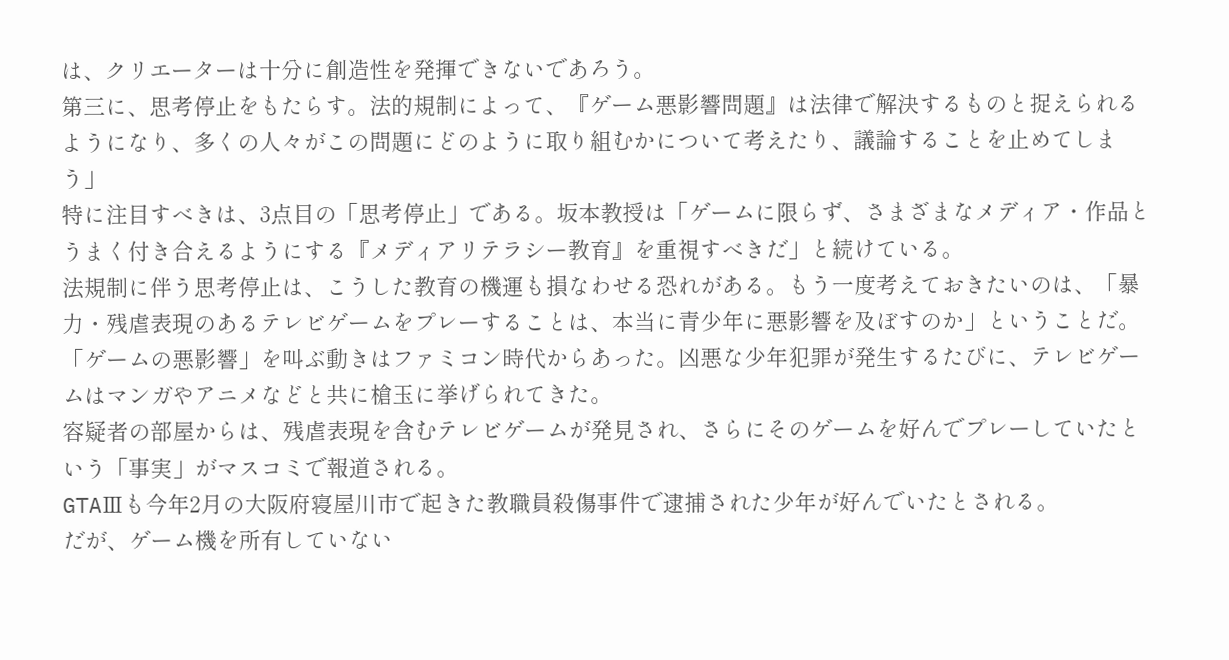は、クリエーターは十分に創造性を発揮できないであろう。
第三に、思考停止をもたらす。法的規制によって、『ゲーム悪影響問題』は法律で解決するものと捉えられるようになり、多くの人々がこの問題にどのように取り組むかについて考えたり、議論することを止めてしまう」
特に注目すべきは、3点目の「思考停止」である。坂本教授は「ゲームに限らず、さまざまなメディア・作品とうまく付き合えるようにする『メディアリテラシー教育』を重視すべきだ」と続けている。
法規制に伴う思考停止は、こうした教育の機運も損なわせる恐れがある。もう一度考えておきたいのは、「暴力・残虐表現のあるテレビゲームをプレーすることは、本当に青少年に悪影響を及ぼすのか」ということだ。
「ゲームの悪影響」を叫ぶ動きはファミコン時代からあった。凶悪な少年犯罪が発生するたびに、テレビゲームはマンガやアニメなどと共に槍玉に挙げられてきた。
容疑者の部屋からは、残虐表現を含むテレビゲームが発見され、さらにそのゲームを好んでプレーしていたという「事実」がマスコミで報道される。
GTAⅢも今年2月の大阪府寝屋川市で起きた教職員殺傷事件で逮捕された少年が好んでいたとされる。
だが、ゲーム機を所有していない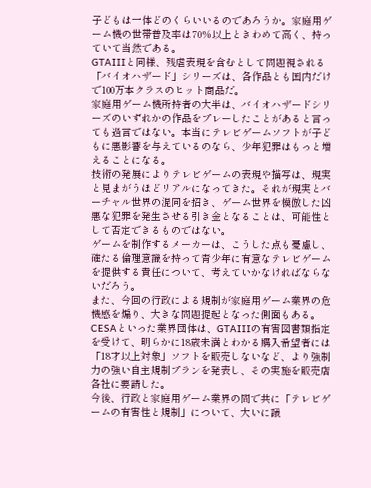子どもは一体どのくらいいるのであろうか。家庭用ゲーム機の世帯普及率は70%以上ときわめて高く、持っていて当然である。
GTAⅢと同様、残虐表現を含むとして問題視される「バイオハザード」シリーズは、各作品とも国内だけで100万本クラスのヒット商品だ。
家庭用ゲーム機所持者の大半は、バイオハザードシリーズのいずれかの作品をプレーしたことがあると言っても過言ではない。本当にテレビゲームソフトが子どもに悪影響を与えているのなら、少年犯罪はもっと増えることになる。
技術の発展によりテレビゲームの表現や描写は、現実と見まがうほどリアルになってきた。それが現実とバーチャル世界の混同を招き、ゲーム世界を模倣した凶悪な犯罪を発生させる引き金となることは、可能性として否定できるものではない。
ゲームを制作するメーカーは、こうした点も憂慮し、確たる倫理意識を持って青少年に有意なテレビゲームを提供する責任について、考えていかなければならないだろう。
また、今回の行政による規制が家庭用ゲーム業界の危機感を煽り、大きな問題提起となった側面もある。
CESAといった業界団体は、GTAⅢの有害図書類指定を受けて、明らかに18歳未満とわかる購入希望者には「18才以上対象」ソフトを販売しないなど、より強制力の強い自主規制プランを発表し、その実施を販売店各社に要請した。
今後、行政と家庭用ゲーム業界の間で共に「テレビゲームの有害性と規制」について、大いに議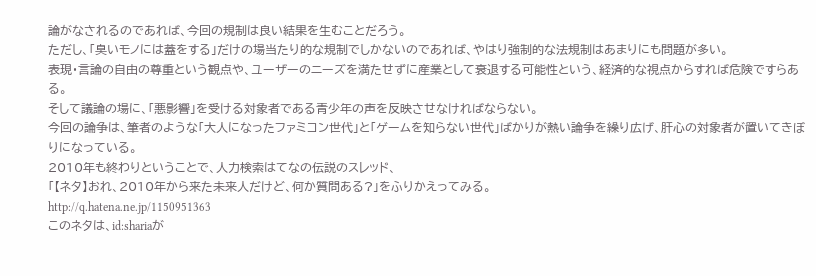論がなされるのであれば、今回の規制は良い結果を生むことだろう。
ただし、「臭いモノには蓋をする」だけの場当たり的な規制でしかないのであれば、やはり強制的な法規制はあまりにも問題が多い。
表現・言論の自由の尊重という観点や、ユーザーのニーズを満たせずに産業として衰退する可能性という、経済的な視点からすれば危険ですらある。
そして議論の場に、「悪影響」を受ける対象者である青少年の声を反映させなければならない。
今回の論争は、筆者のような「大人になったファミコン世代」と「ゲームを知らない世代」ばかりが熱い論争を繰り広げ、肝心の対象者が置いてきぼりになっている。
2010年も終わりということで、人力検索はてなの伝説のスレッド、
「【ネタ】おれ、2010年から来た未来人だけど、何か質問ある?」をふりかえってみる。
http://q.hatena.ne.jp/1150951363
このネタは、id:shariaが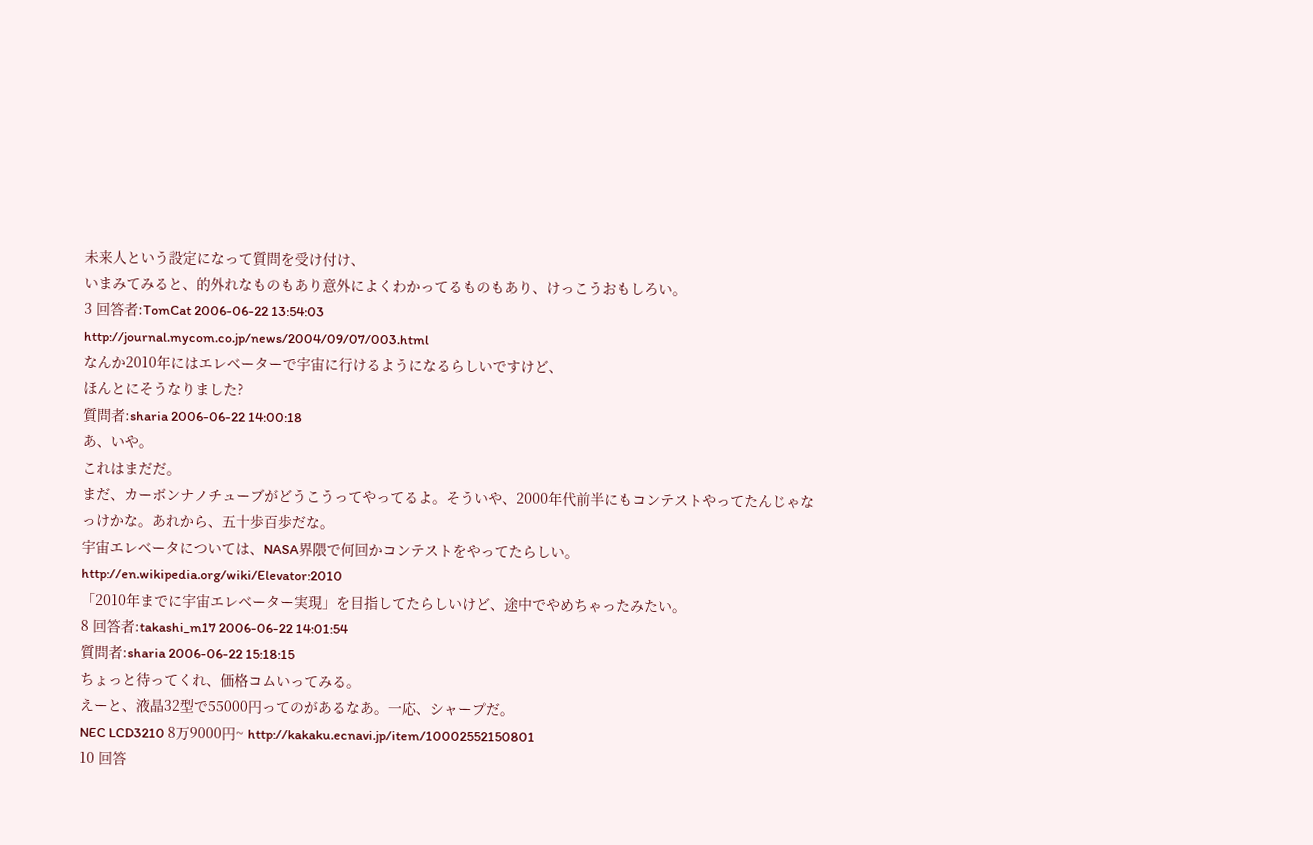未来人という設定になって質問を受け付け、
いまみてみると、的外れなものもあり意外によくわかってるものもあり、けっこうおもしろい。
3 回答者:TomCat 2006-06-22 13:54:03
http://journal.mycom.co.jp/news/2004/09/07/003.html
なんか2010年にはエレベーターで宇宙に行けるようになるらしいですけど、
ほんとにそうなりました?
質問者:sharia 2006-06-22 14:00:18
あ、いや。
これはまだだ。
まだ、カーボンナノチューブがどうこうってやってるよ。そういや、2000年代前半にもコンテストやってたんじゃなっけかな。あれから、五十歩百歩だな。
宇宙エレベータについては、NASA界隈で何回かコンテストをやってたらしい。
http://en.wikipedia.org/wiki/Elevator:2010
「2010年までに宇宙エレベーター実現」を目指してたらしいけど、途中でやめちゃったみたい。
8 回答者:takashi_m17 2006-06-22 14:01:54
質問者:sharia 2006-06-22 15:18:15
ちょっと待ってくれ、価格コムいってみる。
えーと、液晶32型で55000円ってのがあるなあ。一応、シャープだ。
NEC LCD3210 8万9000円~ http://kakaku.ecnavi.jp/item/10002552150801
10 回答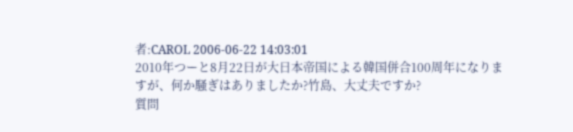者:CAROL 2006-06-22 14:03:01
2010年つーと8月22日が大日本帝国による韓国併合100周年になりますが、何か騒ぎはありましたか?竹島、大丈夫ですか?
質問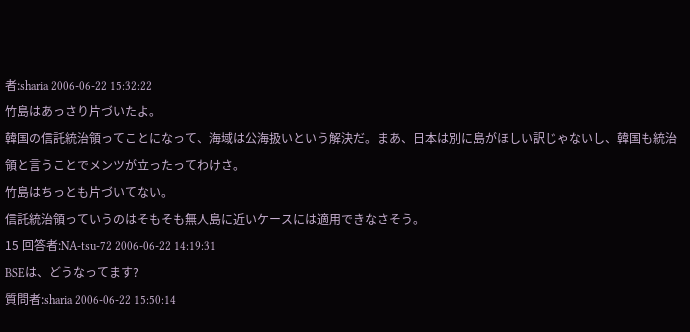者:sharia 2006-06-22 15:32:22
竹島はあっさり片づいたよ。
韓国の信託統治領ってことになって、海域は公海扱いという解決だ。まあ、日本は別に島がほしい訳じゃないし、韓国も統治領と言うことでメンツが立ったってわけさ。
竹島はちっとも片づいてない。
信託統治領っていうのはそもそも無人島に近いケースには適用できなさそう。
15 回答者:NA-tsu-72 2006-06-22 14:19:31
BSEは、どうなってます?
質問者:sharia 2006-06-22 15:50:14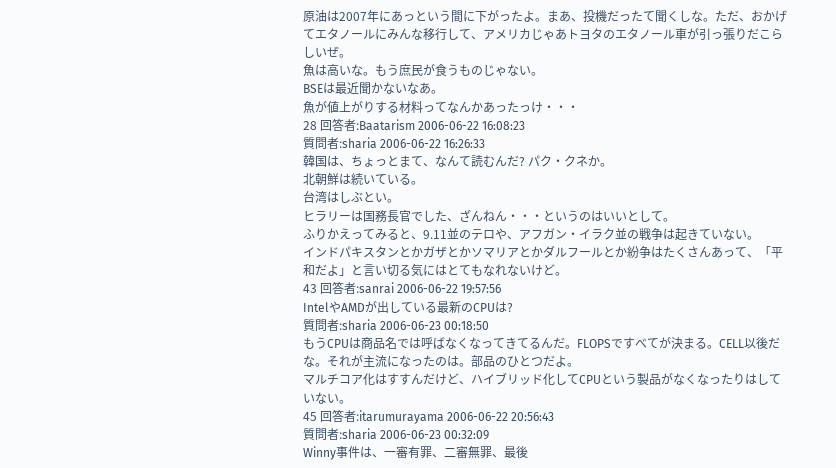原油は2007年にあっという間に下がったよ。まあ、投機だったて聞くしな。ただ、おかげてエタノールにみんな移行して、アメリカじゃあトヨタのエタノール車が引っ張りだこらしいぜ。
魚は高いな。もう庶民が食うものじゃない。
BSEは最近聞かないなあ。
魚が値上がりする材料ってなんかあったっけ・・・
28 回答者:Baatarism 2006-06-22 16:08:23
質問者:sharia 2006-06-22 16:26:33
韓国は、ちょっとまて、なんて読むんだ? パク・クネか。
北朝鮮は続いている。
台湾はしぶとい。
ヒラリーは国務長官でした、ざんねん・・・というのはいいとして。
ふりかえってみると、9.11並のテロや、アフガン・イラク並の戦争は起きていない。
インドパキスタンとかガザとかソマリアとかダルフールとか紛争はたくさんあって、「平和だよ」と言い切る気にはとてもなれないけど。
43 回答者:sanrai 2006-06-22 19:57:56
IntelやAMDが出している最新のCPUは?
質問者:sharia 2006-06-23 00:18:50
もうCPUは商品名では呼ばなくなってきてるんだ。FLOPSですべてが決まる。CELL以後だな。それが主流になったのは。部品のひとつだよ。
マルチコア化はすすんだけど、ハイブリッド化してCPUという製品がなくなったりはしていない。
45 回答者:itarumurayama 2006-06-22 20:56:43
質問者:sharia 2006-06-23 00:32:09
Winny事件は、一審有罪、二審無罪、最後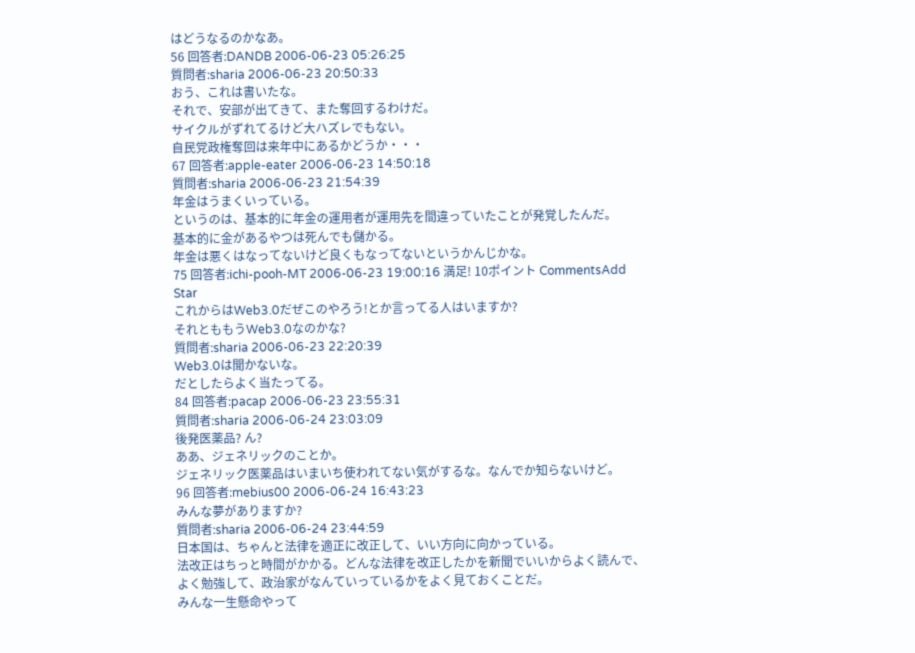はどうなるのかなあ。
56 回答者:DANDB 2006-06-23 05:26:25
質問者:sharia 2006-06-23 20:50:33
おう、これは書いたな。
それで、安部が出てきて、また奪回するわけだ。
サイクルがずれてるけど大ハズレでもない。
自民党政権奪回は来年中にあるかどうか・・・
67 回答者:apple-eater 2006-06-23 14:50:18
質問者:sharia 2006-06-23 21:54:39
年金はうまくいっている。
というのは、基本的に年金の運用者が運用先を間違っていたことが発覚したんだ。
基本的に金があるやつは死んでも儲かる。
年金は悪くはなってないけど良くもなってないというかんじかな。
75 回答者:ichi-pooh-MT 2006-06-23 19:00:16 満足! 10ポイント CommentsAdd Star
これからはWeb3.0だぜこのやろう!とか言ってる人はいますか?
それとももうWeb3.0なのかな?
質問者:sharia 2006-06-23 22:20:39
Web3.0は聞かないな。
だとしたらよく当たってる。
84 回答者:pacap 2006-06-23 23:55:31
質問者:sharia 2006-06-24 23:03:09
後発医薬品? ん?
ああ、ジェネリックのことか。
ジェネリック医薬品はいまいち使われてない気がするな。なんでか知らないけど。
96 回答者:mebius00 2006-06-24 16:43:23
みんな夢がありますか?
質問者:sharia 2006-06-24 23:44:59
日本国は、ちゃんと法律を適正に改正して、いい方向に向かっている。
法改正はちっと時間がかかる。どんな法律を改正したかを新聞でいいからよく読んで、よく勉強して、政治家がなんていっているかをよく見ておくことだ。
みんな一生懸命やって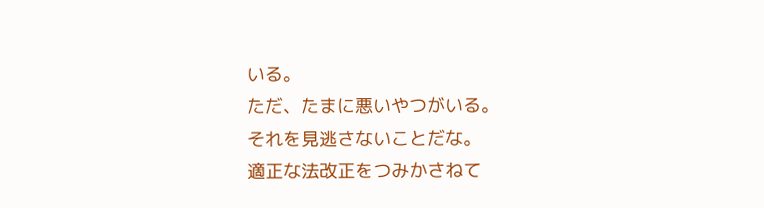いる。
ただ、たまに悪いやつがいる。
それを見逃さないことだな。
適正な法改正をつみかさねて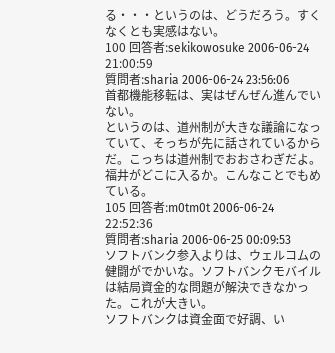る・・・というのは、どうだろう。すくなくとも実感はない。
100 回答者:sekikowosuke 2006-06-24 21:00:59
質問者:sharia 2006-06-24 23:56:06
首都機能移転は、実はぜんぜん進んでいない。
というのは、道州制が大きな議論になっていて、そっちが先に話されているからだ。こっちは道州制でおおさわぎだよ。福井がどこに入るか。こんなことでもめている。
105 回答者:m0tm0t 2006-06-24 22:52:36
質問者:sharia 2006-06-25 00:09:53
ソフトバンク参入よりは、ウェルコムの健闘がでかいな。ソフトバンクモバイルは結局資金的な問題が解決できなかった。これが大きい。
ソフトバンクは資金面で好調、い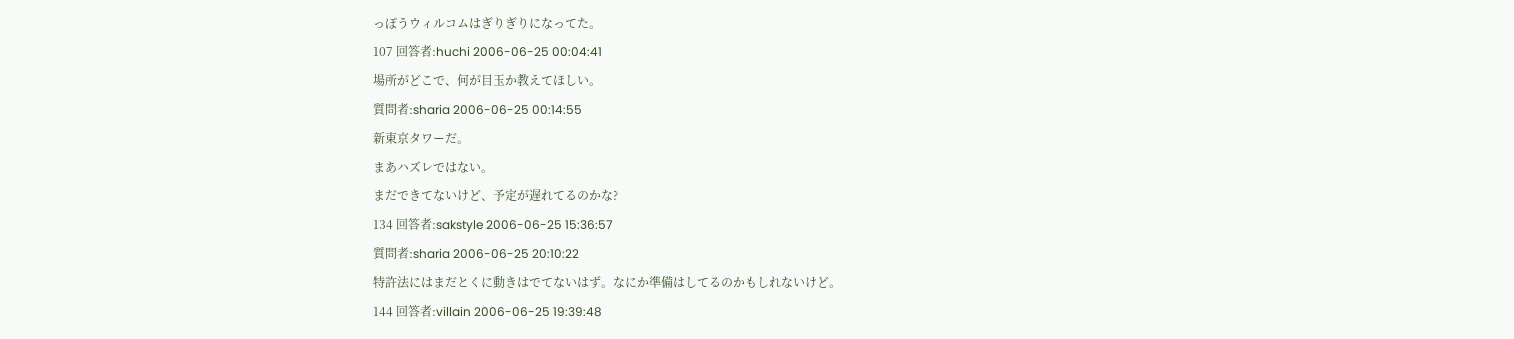っぽうウィルコムはぎりぎりになってた。
107 回答者:huchi 2006-06-25 00:04:41
場所がどこで、何が目玉か教えてほしい。
質問者:sharia 2006-06-25 00:14:55
新東京タワーだ。
まあハズレではない。
まだできてないけど、予定が遅れてるのかな?
134 回答者:sakstyle 2006-06-25 15:36:57
質問者:sharia 2006-06-25 20:10:22
特許法にはまだとくに動きはでてないはず。なにか準備はしてるのかもしれないけど。
144 回答者:villain 2006-06-25 19:39:48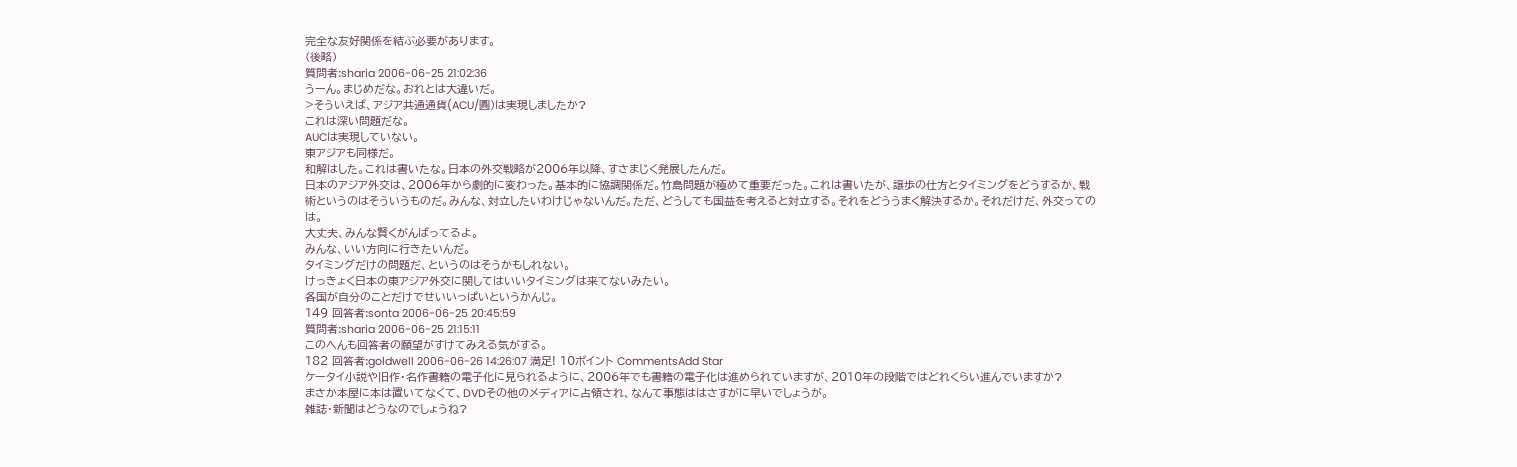完全な友好関係を結ぶ必要があります。
(後略)
質問者:sharia 2006-06-25 21:02:36
うーん。まじめだな。おれとは大違いだ。
>そういえば、アジア共通通貨(ACU/圓)は実現しましたか?
これは深い問題だな。
AUCは実現していない。
東アジアも同様だ。
和解はした。これは書いたな。日本の外交戦略が2006年以降、すさまじく発展したんだ。
日本のアジア外交は、2006年から劇的に変わった。基本的に協調関係だ。竹島問題が極めて重要だった。これは書いたが、譲歩の仕方とタイミングをどうするか、戦術というのはそういうものだ。みんな、対立したいわけじゃないんだ。ただ、どうしても国益を考えると対立する。それをどううまく解決するか。それだけだ、外交ってのは。
大丈夫、みんな賢くがんばってるよ。
みんな、いい方向に行きたいんだ。
タイミングだけの問題だ、というのはそうかもしれない。
けっきょく日本の東アジア外交に関してはいいタイミングは来てないみたい。
各国が自分のことだけでせいいっぱいというかんじ。
149 回答者:sonta 2006-06-25 20:45:59
質問者:sharia 2006-06-25 21:15:11
このへんも回答者の願望がすけてみえる気がする。
182 回答者:goldwell 2006-06-26 14:26:07 満足! 10ポイント CommentsAdd Star
ケータイ小説や旧作・名作書籍の電子化に見られるように、2006年でも書籍の電子化は進められていますが、2010年の段階ではどれくらい進んでいますか?
まさか本屋に本は置いてなくて、DVDその他のメディアに占領され、なんて事態ははさすがに早いでしょうが。
雑誌・新聞はどうなのでしょうね?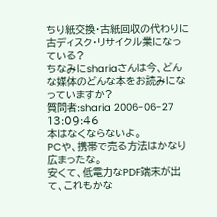ちり紙交換・古紙回収の代わりに古ディスク・リサイクル業になっている?
ちなみにshariaさんは今、どんな媒体のどんな本をお読みになっていますか?
質問者:sharia 2006-06-27 13:09:46
本はなくならないよ。
PCや、携帯で売る方法はかなり広まったな。
安くて、低電力なPDF端末が出て、これもかな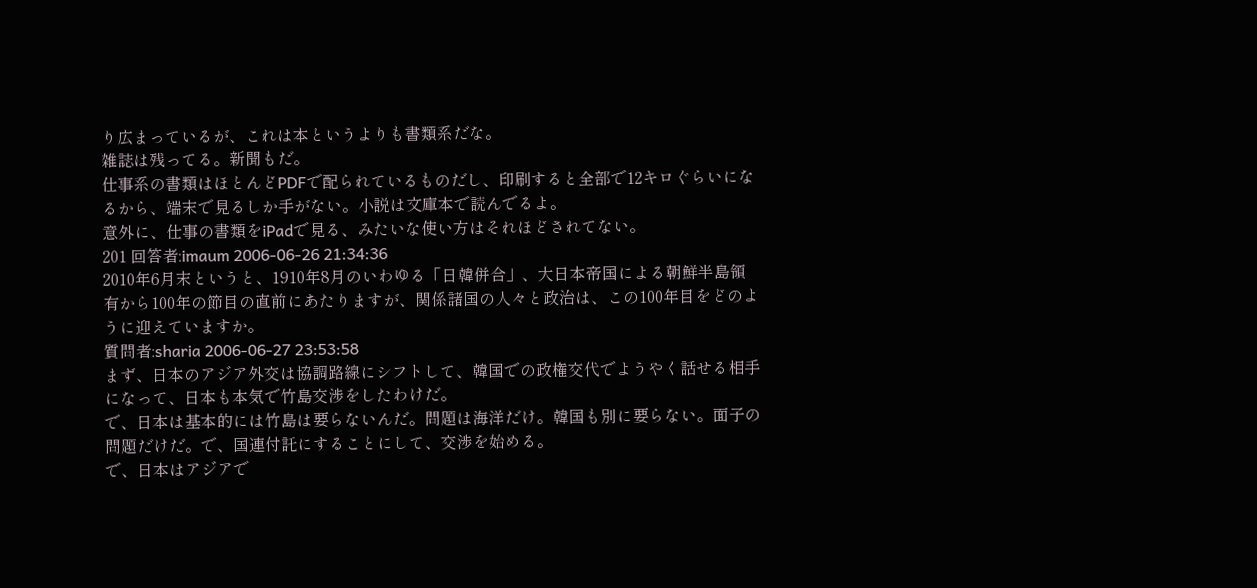り広まっているが、これは本というよりも書類系だな。
雑誌は残ってる。新聞もだ。
仕事系の書類はほとんどPDFで配られているものだし、印刷すると全部で12キロぐらいになるから、端末で見るしか手がない。小説は文庫本で読んでるよ。
意外に、仕事の書類をiPadで見る、みたいな使い方はそれほどされてない。
201 回答者:imaum 2006-06-26 21:34:36
2010年6月末というと、1910年8月のいわゆる「日韓併合」、大日本帝国による朝鮮半島領有から100年の節目の直前にあたりますが、関係諸国の人々と政治は、この100年目をどのように迎えていますか。
質問者:sharia 2006-06-27 23:53:58
まず、日本のアジア外交は協調路線にシフトして、韓国での政権交代でようやく話せる相手になって、日本も本気で竹島交渉をしたわけだ。
で、日本は基本的には竹島は要らないんだ。問題は海洋だけ。韓国も別に要らない。面子の問題だけだ。で、国連付託にすることにして、交渉を始める。
で、日本はアジアで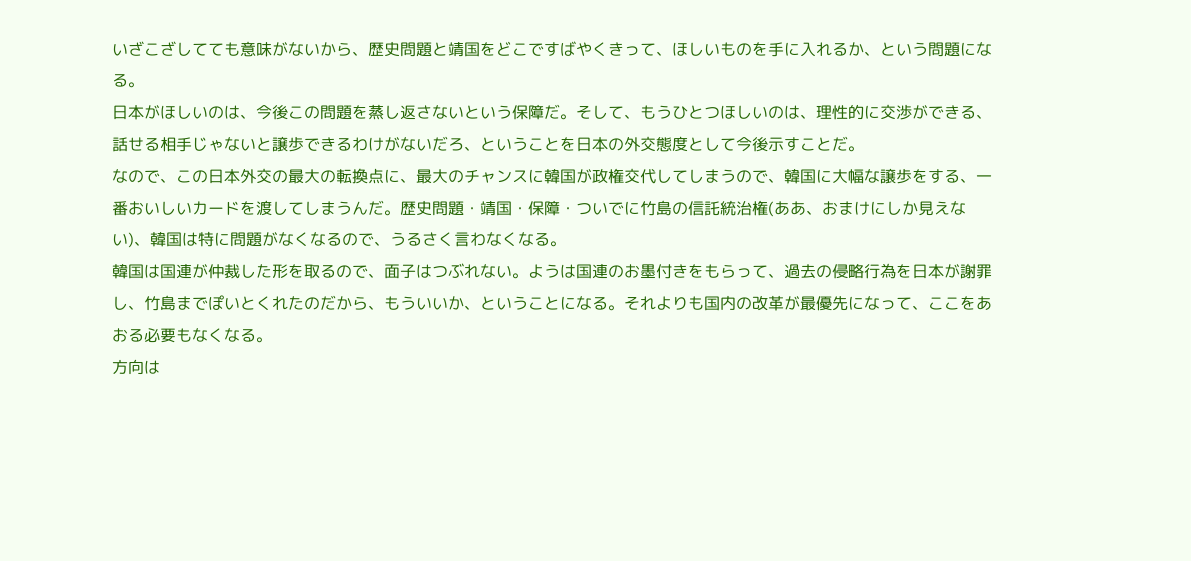いざこざしてても意味がないから、歴史問題と靖国をどこですばやくきって、ほしいものを手に入れるか、という問題になる。
日本がほしいのは、今後この問題を蒸し返さないという保障だ。そして、もうひとつほしいのは、理性的に交渉ができる、話せる相手じゃないと譲歩できるわけがないだろ、ということを日本の外交態度として今後示すことだ。
なので、この日本外交の最大の転換点に、最大のチャンスに韓国が政権交代してしまうので、韓国に大幅な譲歩をする、一番おいしいカードを渡してしまうんだ。歴史問題・靖国・保障・ついでに竹島の信託統治権(ああ、おまけにしか見えない)、韓国は特に問題がなくなるので、うるさく言わなくなる。
韓国は国連が仲裁した形を取るので、面子はつぶれない。ようは国連のお墨付きをもらって、過去の侵略行為を日本が謝罪し、竹島までぽいとくれたのだから、もういいか、ということになる。それよりも国内の改革が最優先になって、ここをあおる必要もなくなる。
方向は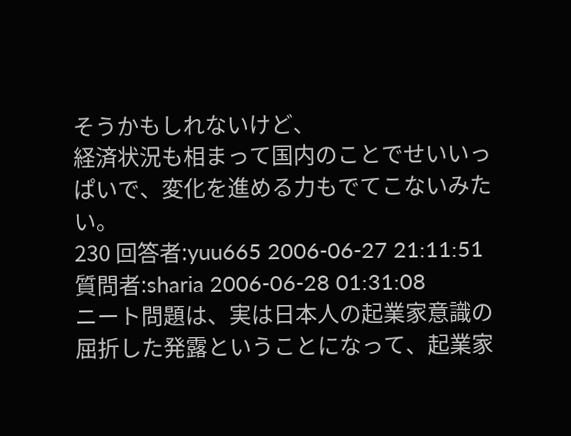そうかもしれないけど、
経済状況も相まって国内のことでせいいっぱいで、変化を進める力もでてこないみたい。
230 回答者:yuu665 2006-06-27 21:11:51
質問者:sharia 2006-06-28 01:31:08
ニート問題は、実は日本人の起業家意識の屈折した発露ということになって、起業家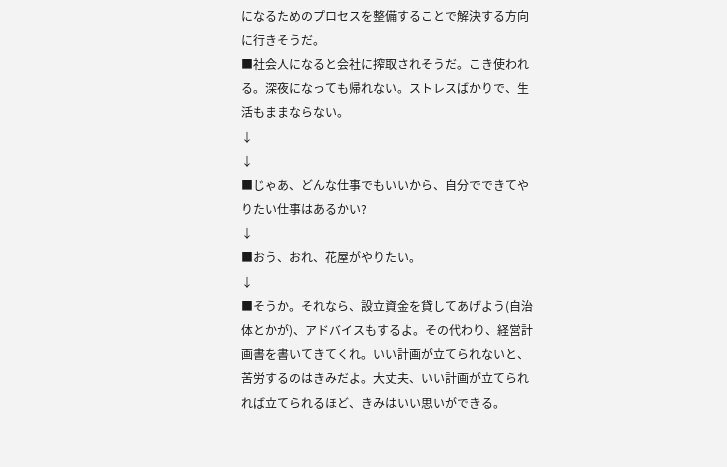になるためのプロセスを整備することで解決する方向に行きそうだ。
■社会人になると会社に搾取されそうだ。こき使われる。深夜になっても帰れない。ストレスばかりで、生活もままならない。
↓
↓
■じゃあ、どんな仕事でもいいから、自分でできてやりたい仕事はあるかい?
↓
■おう、おれ、花屋がやりたい。
↓
■そうか。それなら、設立資金を貸してあげよう(自治体とかが)、アドバイスもするよ。その代わり、経営計画書を書いてきてくれ。いい計画が立てられないと、苦労するのはきみだよ。大丈夫、いい計画が立てられれば立てられるほど、きみはいい思いができる。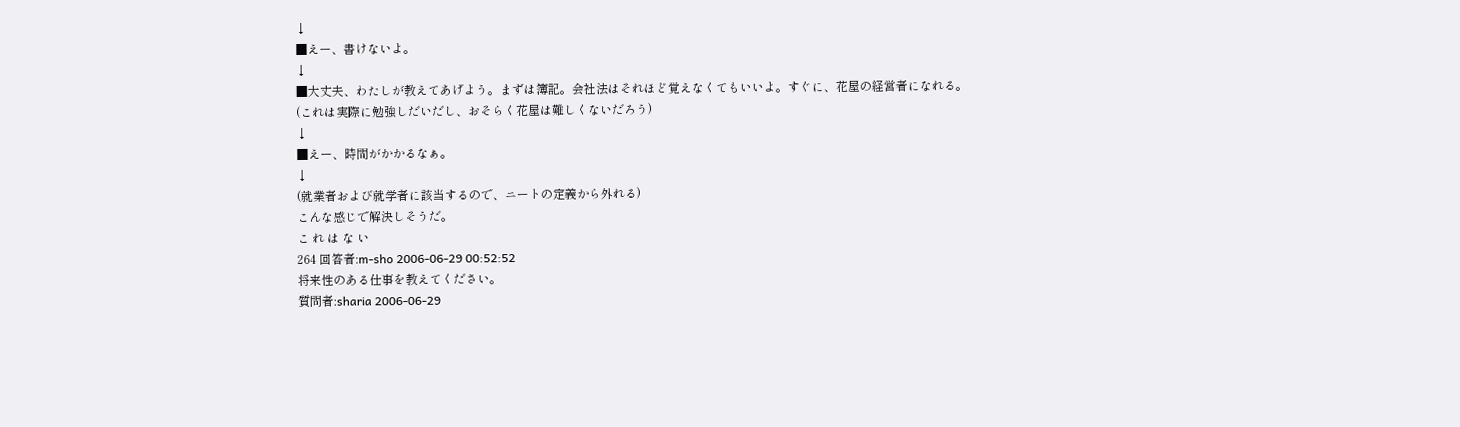↓
■えー、書けないよ。
↓
■大丈夫、わたしが教えてあげよう。まずは簿記。会社法はそれほど覚えなくてもいいよ。すぐに、花屋の経営者になれる。
(これは実際に勉強しだいだし、おそらく花屋は難しくないだろう)
↓
■えー、時間がかかるなぁ。
↓
(就業者および就学者に該当するので、ニートの定義から外れる)
こんな感じで解決しそうだ。
こ れ は な い
264 回答者:m-sho 2006-06-29 00:52:52
将来性のある仕事を教えてください。
質問者:sharia 2006-06-29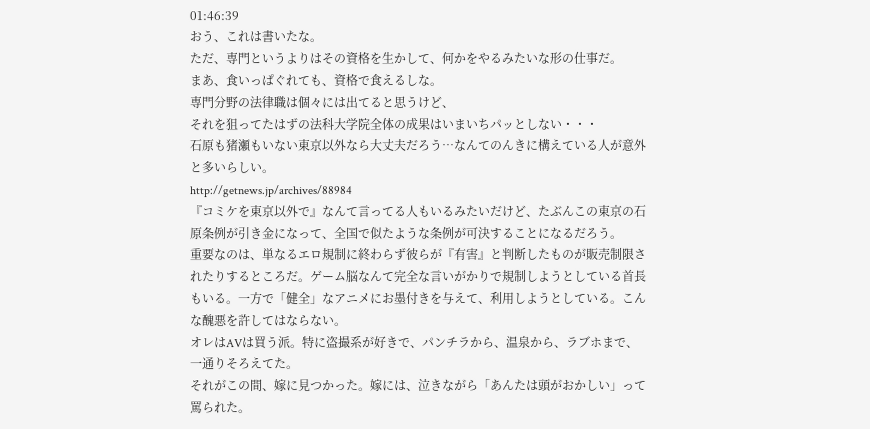01:46:39
おう、これは書いたな。
ただ、専門というよりはその資格を生かして、何かをやるみたいな形の仕事だ。
まあ、食いっぱぐれても、資格で食えるしな。
専門分野の法律職は個々には出てると思うけど、
それを狙ってたはずの法科大学院全体の成果はいまいちパッとしない・・・
石原も猪瀬もいない東京以外なら大丈夫だろう…なんてのんきに構えている人が意外と多いらしい。
http://getnews.jp/archives/88984
『コミケを東京以外で』なんて言ってる人もいるみたいだけど、たぶんこの東京の石原条例が引き金になって、全国で似たような条例が可決することになるだろう。
重要なのは、単なるエロ規制に終わらず彼らが『有害』と判断したものが販売制限されたりするところだ。ゲーム脳なんて完全な言いがかりで規制しようとしている首長もいる。一方で「健全」なアニメにお墨付きを与えて、利用しようとしている。こんな醜悪を許してはならない。
オレはAVは買う派。特に盗撮系が好きで、パンチラから、温泉から、ラブホまで、一通りそろえてた。
それがこの間、嫁に見つかった。嫁には、泣きながら「あんたは頭がおかしい」って罵られた。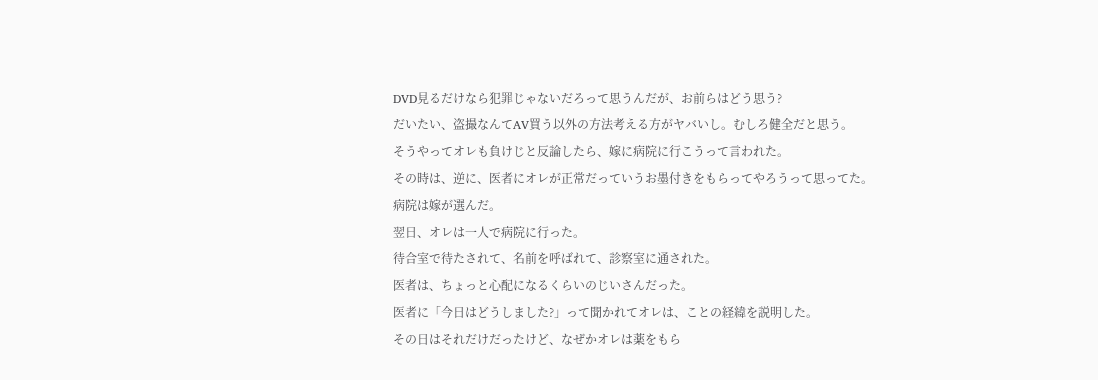DVD見るだけなら犯罪じゃないだろって思うんだが、お前らはどう思う?
だいたい、盗撮なんてAV買う以外の方法考える方がヤバいし。むしろ健全だと思う。
そうやってオレも負けじと反論したら、嫁に病院に行こうって言われた。
その時は、逆に、医者にオレが正常だっていうお墨付きをもらってやろうって思ってた。
病院は嫁が選んだ。
翌日、オレは一人で病院に行った。
待合室で待たされて、名前を呼ばれて、診察室に通された。
医者は、ちょっと心配になるくらいのじいさんだった。
医者に「今日はどうしました?」って聞かれてオレは、ことの経緯を説明した。
その日はそれだけだったけど、なぜかオレは薬をもら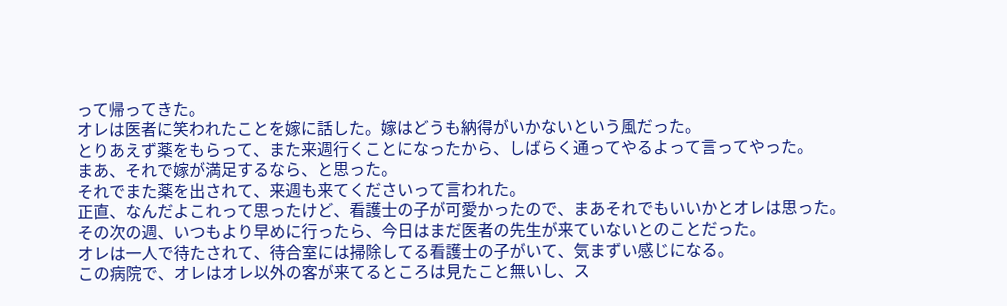って帰ってきた。
オレは医者に笑われたことを嫁に話した。嫁はどうも納得がいかないという風だった。
とりあえず薬をもらって、また来週行くことになったから、しばらく通ってやるよって言ってやった。
まあ、それで嫁が満足するなら、と思った。
それでまた薬を出されて、来週も来てくださいって言われた。
正直、なんだよこれって思ったけど、看護士の子が可愛かったので、まあそれでもいいかとオレは思った。
その次の週、いつもより早めに行ったら、今日はまだ医者の先生が来ていないとのことだった。
オレは一人で待たされて、待合室には掃除してる看護士の子がいて、気まずい感じになる。
この病院で、オレはオレ以外の客が来てるところは見たこと無いし、ス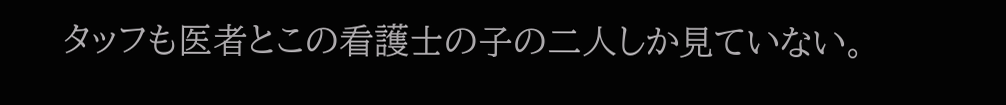タッフも医者とこの看護士の子の二人しか見ていない。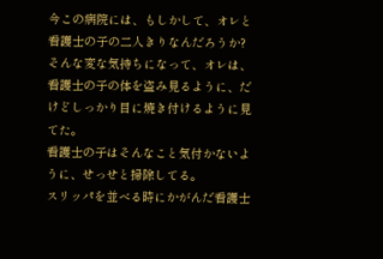今この病院には、もしかして、オレと看護士の子の二人きりなんだろうか?
そんな変な気持ちになって、オレは、看護士の子の体を盗み見るように、だけどしっかり目に焼き付けるように見てた。
看護士の子はそんなこと気付かないように、せっせと掃除してる。
スリッパを並べる時にかがんだ看護士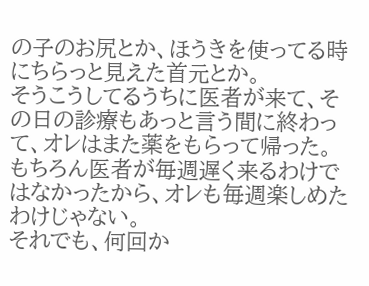の子のお尻とか、ほうきを使ってる時にちらっと見えた首元とか。
そうこうしてるうちに医者が来て、その日の診療もあっと言う間に終わって、オレはまた薬をもらって帰った。
もちろん医者が毎週遅く来るわけではなかったから、オレも毎週楽しめたわけじゃない。
それでも、何回か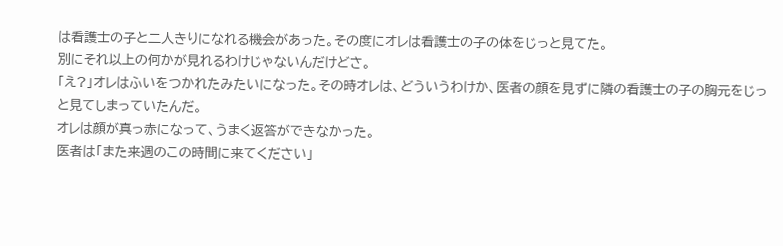は看護士の子と二人きりになれる機会があった。その度にオレは看護士の子の体をじっと見てた。
別にそれ以上の何かが見れるわけじゃないんだけどさ。
「え?」オレはふいをつかれたみたいになった。その時オレは、どういうわけか、医者の顔を見ずに隣の看護士の子の胸元をじっと見てしまっていたんだ。
オレは顔が真っ赤になって、うまく返答ができなかった。
医者は「また来週のこの時間に来てください」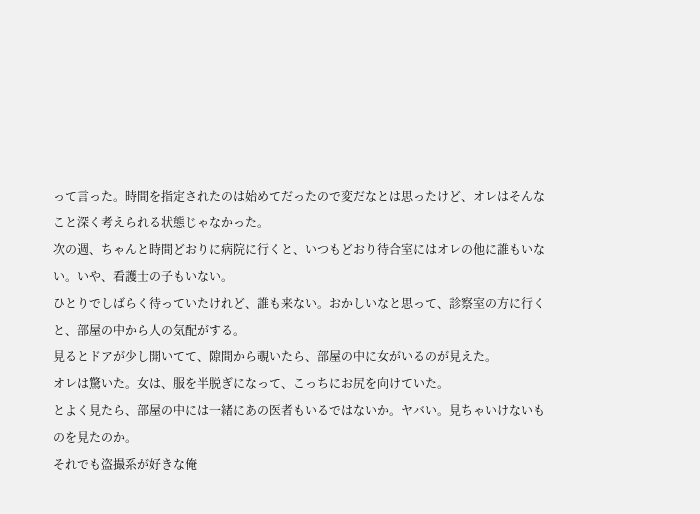って言った。時間を指定されたのは始めてだったので変だなとは思ったけど、オレはそんなこと深く考えられる状態じゃなかった。
次の週、ちゃんと時間どおりに病院に行くと、いつもどおり待合室にはオレの他に誰もいない。いや、看護士の子もいない。
ひとりでしばらく待っていたけれど、誰も来ない。おかしいなと思って、診察室の方に行くと、部屋の中から人の気配がする。
見るとドアが少し開いてて、隙間から覗いたら、部屋の中に女がいるのが見えた。
オレは驚いた。女は、服を半脱ぎになって、こっちにお尻を向けていた。
とよく見たら、部屋の中には一緒にあの医者もいるではないか。ヤバい。見ちゃいけないものを見たのか。
それでも盗撮系が好きな俺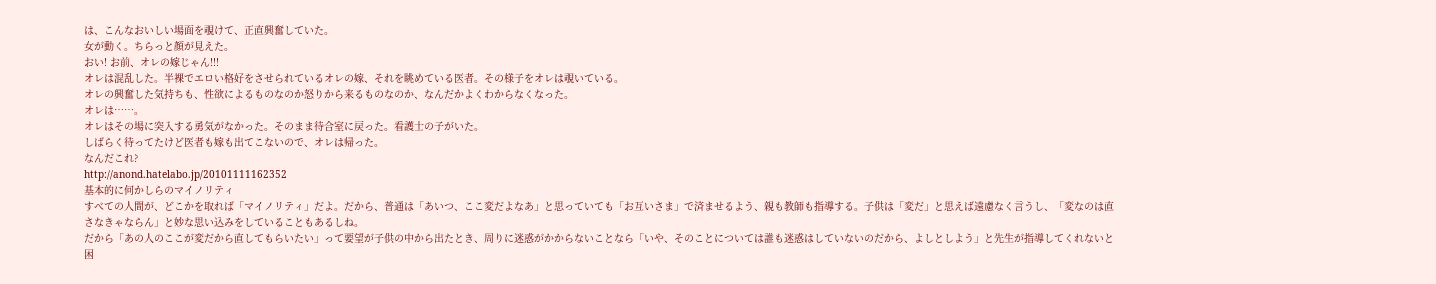は、こんなおいしい場面を覗けて、正直興奮していた。
女が動く。ちらっと顔が見えた。
おい! お前、オレの嫁じゃん!!!
オレは混乱した。半裸でエロい格好をさせられているオレの嫁、それを眺めている医者。その様子をオレは覗いている。
オレの興奮した気持ちも、性欲によるものなのか怒りから来るものなのか、なんだかよくわからなくなった。
オレは……。
オレはその場に突入する勇気がなかった。そのまま待合室に戻った。看護士の子がいた。
しばらく待ってたけど医者も嫁も出てこないので、オレは帰った。
なんだこれ?
http://anond.hatelabo.jp/20101111162352
基本的に何かしらのマイノリティ
すべての人間が、どこかを取れば「マイノリティ」だよ。だから、普通は「あいつ、ここ変だよなあ」と思っていても「お互いさま」で済ませるよう、親も教師も指導する。子供は「変だ」と思えば遠慮なく言うし、「変なのは直さなきゃならん」と妙な思い込みをしていることもあるしね。
だから「あの人のここが変だから直してもらいたい」って要望が子供の中から出たとき、周りに迷惑がかからないことなら「いや、そのことについては誰も迷惑はしていないのだから、よしとしよう」と先生が指導してくれないと困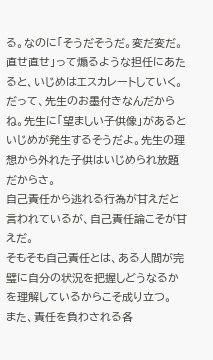る。なのに「そうだそうだ。変だ変だ。直せ直せ」って煽るような担任にあたると、いじめはエスカレートしていく。だって、先生のお墨付きなんだからね。先生に「望ましい子供像」があるといじめが発生するそうだよ。先生の理想から外れた子供はいじめられ放題だからさ。
自己責任から逃れる行為が甘えだと言われているが、自己責任論こそが甘えだ。
そもそも自己責任とは、ある人間が完璧に自分の状況を把握しどうなるかを理解しているからこそ成り立つ。
また、責任を負わされる各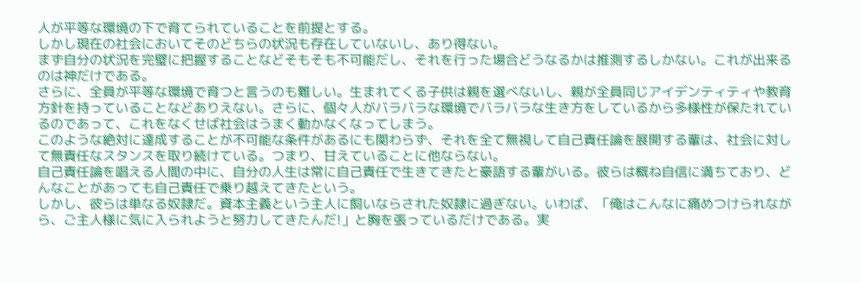人が平等な環境の下で育てられていることを前提とする。
しかし現在の社会においてそのどちらの状況も存在していないし、あり得ない。
まず自分の状況を完璧に把握することなどそもそも不可能だし、それを行った場合どうなるかは推測するしかない。これが出来るのは神だけである。
さらに、全員が平等な環境で育つと言うのも難しい。生まれてくる子供は親を選べないし、親が全員同じアイデンティティや教育方針を持っていることなどありえない。さらに、個々人がバラバラな環境でバラバラな生き方をしているから多様性が保たれているのであって、これをなくせば社会はうまく動かなくなってしまう。
このような絶対に達成することが不可能な条件があるにも関わらず、それを全て無視して自己責任論を展開する輩は、社会に対して無責任なスタンスを取り続けている。つまり、甘えていることに他ならない。
自己責任論を唱える人間の中に、自分の人生は常に自己責任で生きてきたと豪語する輩がいる。彼らは概ね自信に満ちており、どんなことがあっても自己責任で乗り越えてきたという。
しかし、彼らは単なる奴隷だ。資本主義という主人に飼いならされた奴隷に過ぎない。いわば、「俺はこんなに痛めつけられながら、ご主人様に気に入られようと努力してきたんだ!」と胸を張っているだけである。実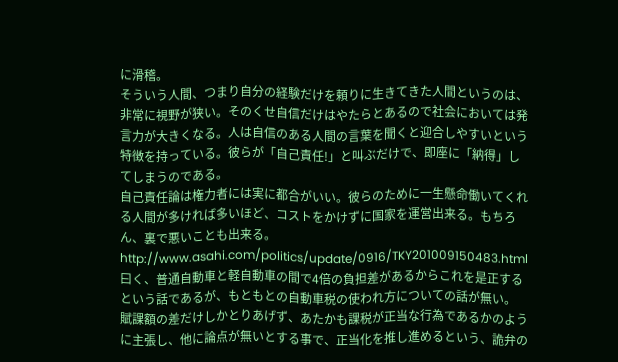に滑稽。
そういう人間、つまり自分の経験だけを頼りに生きてきた人間というのは、非常に視野が狭い。そのくせ自信だけはやたらとあるので社会においては発言力が大きくなる。人は自信のある人間の言葉を聞くと迎合しやすいという特徴を持っている。彼らが「自己責任!」と叫ぶだけで、即座に「納得」してしまうのである。
自己責任論は権力者には実に都合がいい。彼らのために一生懸命働いてくれる人間が多ければ多いほど、コストをかけずに国家を運営出来る。もちろん、裏で悪いことも出来る。
http://www.asahi.com/politics/update/0916/TKY201009150483.html
曰く、普通自動車と軽自動車の間で4倍の負担差があるからこれを是正するという話であるが、もともとの自動車税の使われ方についての話が無い。
賦課額の差だけしかとりあげず、あたかも課税が正当な行為であるかのように主張し、他に論点が無いとする事で、正当化を推し進めるという、詭弁の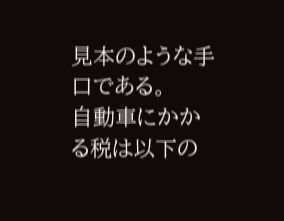見本のような手口である。
自動車にかかる税は以下の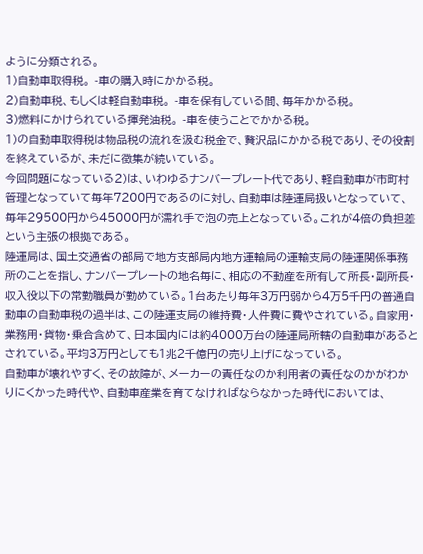ように分類される。
1)自動車取得税。 -車の購入時にかかる税。
2)自動車税、もしくは軽自動車税。 -車を保有している間、毎年かかる税。
3)燃料にかけられている揮発油税。 -車を使うことでかかる税。
1)の自動車取得税は物品税の流れを汲む税金で、贅沢品にかかる税であり、その役割を終えているが、未だに徴集が続いている。
今回問題になっている2)は、いわゆるナンバープレート代であり、軽自動車が市町村管理となっていて毎年7200円であるのに対し、自動車は陸運局扱いとなっていて、毎年29500円から45000円が濡れ手で泡の売上となっている。これが4倍の負担差という主張の根拠である。
陸運局は、国土交通省の部局で地方支部局内地方運輸局の運輸支局の陸運関係事務所のことを指し、ナンバープレートの地名毎に、相応の不動産を所有して所長・副所長・収入役以下の常勤職員が勤めている。1台あたり毎年3万円弱から4万5千円の普通自動車の自動車税の過半は、この陸運支局の維持費・人件費に費やされている。自家用・業務用・貨物・乗合含めて、日本国内には約4000万台の陸運局所轄の自動車があるとされている。平均3万円としても1兆2千億円の売り上げになっている。
自動車が壊れやすく、その故障が、メーカーの責任なのか利用者の責任なのかがわかりにくかった時代や、自動車産業を育てなければならなかった時代においては、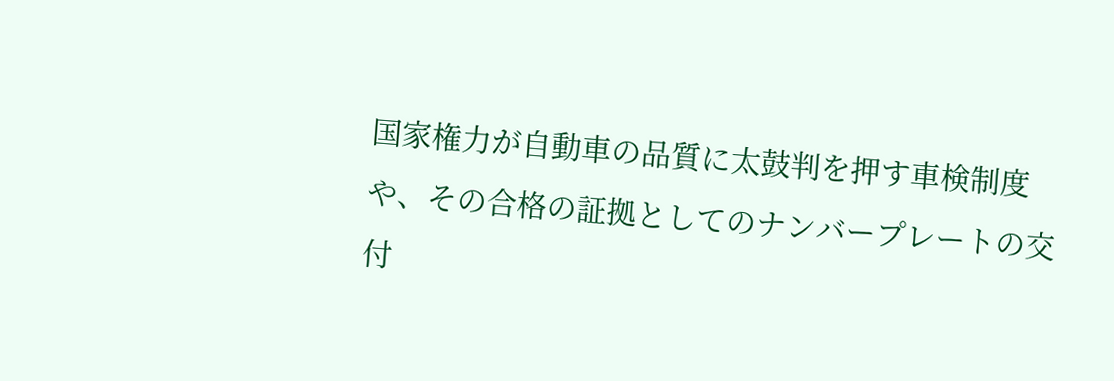国家権力が自動車の品質に太鼓判を押す車検制度や、その合格の証拠としてのナンバープレートの交付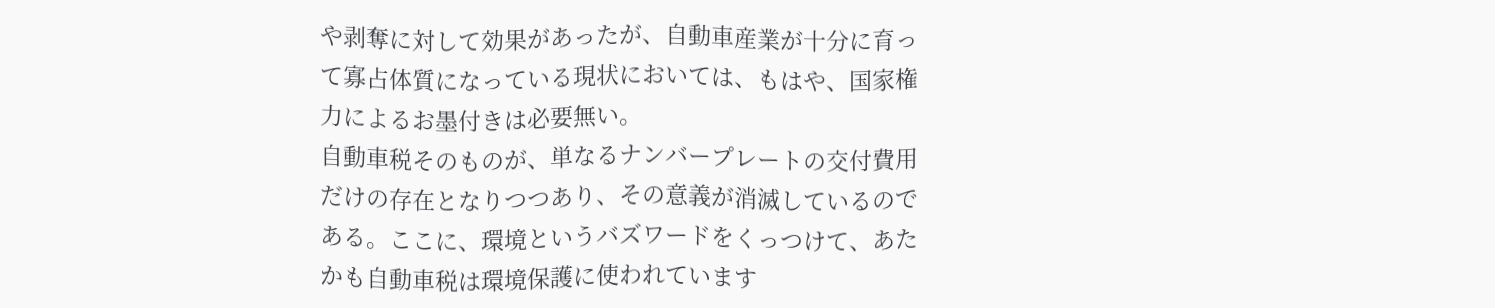や剥奪に対して効果があったが、自動車産業が十分に育って寡占体質になっている現状においては、もはや、国家権力によるお墨付きは必要無い。
自動車税そのものが、単なるナンバープレートの交付費用だけの存在となりつつあり、その意義が消滅しているのである。ここに、環境というバズワードをくっつけて、あたかも自動車税は環境保護に使われています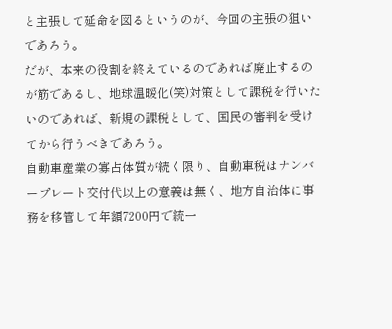と主張して延命を図るというのが、今回の主張の狙いであろう。
だが、本来の役割を終えているのであれば廃止するのが筋であるし、地球温暖化(笑)対策として課税を行いたいのであれば、新規の課税として、国民の審判を受けてから行うべきであろう。
自動車産業の寡占体質が続く限り、自動車税はナンバープレート交付代以上の意義は無く、地方自治体に事務を移管して年額7200円で統一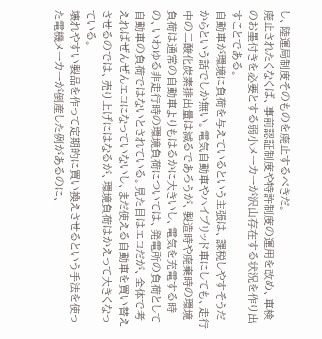し、陸運局制度そのものを廃止するべきだ。
廃止されたくなくば、事前認証制度や特許制度の運用を改め、車検のお墨付きを必要とする弱小メーカーが沢山存在する状況を作り出すことである。
自動車が環境に負荷を与えているという主張は、課税しやすそうだからという話でしか無い。電気自動車やハイブリッド車にしても、走行中の二酸化炭素排出量は減るであろうが、製造時や廃棄時の環境負荷は通常の自動車よりもはるかに大きいし、電気を充電する時の、いわゆる非走行時の環境負荷については、発電所の負荷として自動車の負荷ではないとされている。見た目はエコだが、全体で考えればぜんぜんエコになっていないし、まだ使える自動車を買い替えさせるのでは、売り上げにはなるが、環境負荷はかえって大きくなっている。
壊れやすい製品を作って定期的に買い換えさせるという手法を使った電機メーカーが倒産した例があるのに、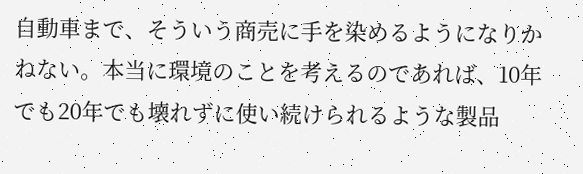自動車まで、そういう商売に手を染めるようになりかねない。本当に環境のことを考えるのであれば、10年でも20年でも壊れずに使い続けられるような製品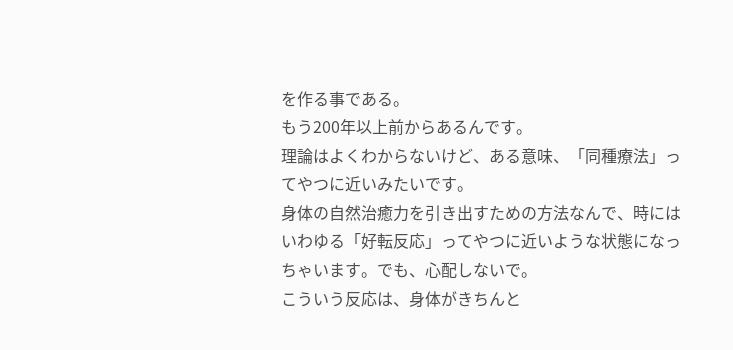を作る事である。
もう200年以上前からあるんです。
理論はよくわからないけど、ある意味、「同種療法」ってやつに近いみたいです。
身体の自然治癒力を引き出すための方法なんで、時にはいわゆる「好転反応」ってやつに近いような状態になっちゃいます。でも、心配しないで。
こういう反応は、身体がきちんと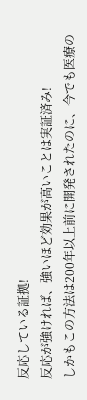反応している証拠!
反応が強ければ、強いほど効果が高いことは実証済み!
しかもこの方法は200年以上前に開発されたのに、今でも医療の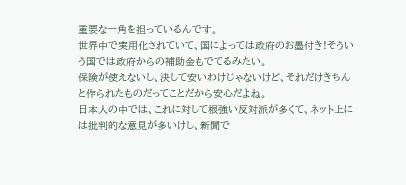重要な一角を担っているんです。
世界中で実用化されていて、国によっては政府のお墨付き!そういう国では政府からの補助金もでてるみたい。
保険が使えないし、決して安いわけじゃないけど、それだけきちんと作られたものだってことだから安心だよね。
日本人の中では、これに対して根強い反対派が多くて、ネット上には批判的な意見が多いけし、新聞で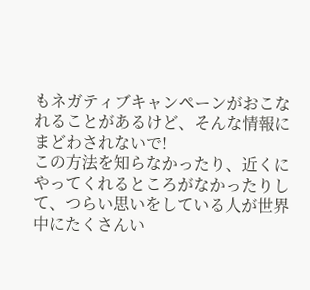もネガティブキャンペーンがおこなれることがあるけど、そんな情報にまどわされないで!
この方法を知らなかったり、近くにやってくれるところがなかったりして、つらい思いをしている人が世界中にたくさんい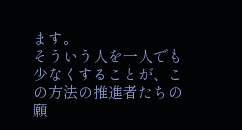ます。
そういう人を一人でも少なくすることが、この方法の推進者たちの願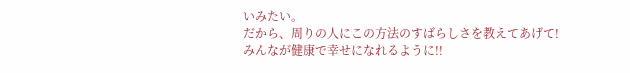いみたい。
だから、周りの人にこの方法のすばらしさを教えてあげて!みんなが健康で幸せになれるように!!